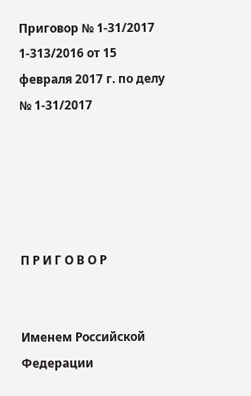Приговор № 1-31/2017 1-313/2016 от 15 февраля 2017 г. по делу № 1-31/2017





П Р И Г О В О Р


Именем Российской Федерации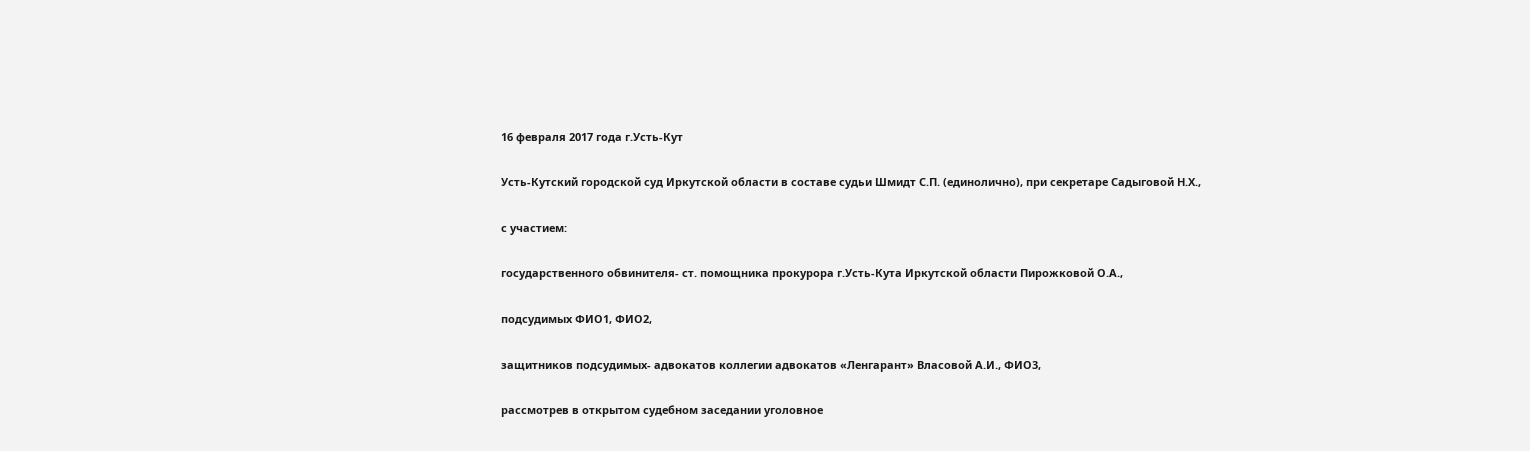16 февраля 2017 года г.Усть-Кут

Усть-Кутский городской суд Иркутской области в составе судьи Шмидт С.П. (единолично), при секретаре Садыговой Н.Х.,

с участием:

государственного обвинителя- ст. помощника прокурора г.Усть-Кута Иркутской области Пирожковой О.А.,

подсудимых ФИО1, ФИО2,

защитников подсудимых- адвокатов коллегии адвокатов «Ленгарант» Власовой А.И., ФИО3,

рассмотрев в открытом судебном заседании уголовное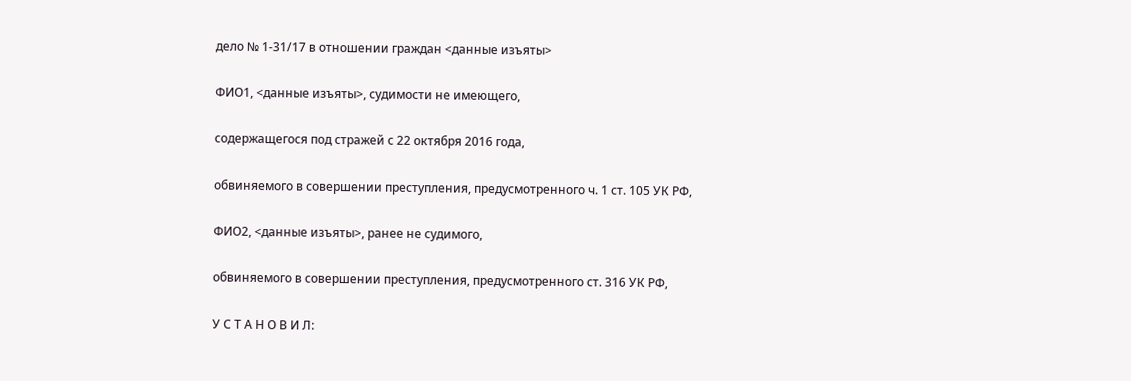дело № 1-31/17 в отношении граждан <данные изъяты>

ФИО1, <данные изъяты>, судимости не имеющего,

содержащегося под стражей с 22 октября 2016 года,

обвиняемого в совершении преступления, предусмотренного ч. 1 ст. 105 УК РФ,

ФИО2, <данные изъяты>, ранее не судимого,

обвиняемого в совершении преступления, предусмотренного ст. 316 УК РФ,

У С Т А Н О В И Л: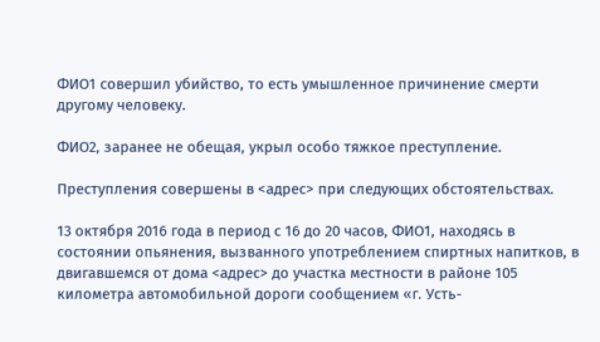ФИО1 совершил убийство, то есть умышленное причинение смерти другому человеку.

ФИО2, заранее не обещая, укрыл особо тяжкое преступление.

Преступления совершены в <адрес> при следующих обстоятельствах.

13 октября 2016 года в период с 16 до 20 часов, ФИО1, находясь в состоянии опьянения, вызванного употреблением спиртных напитков, в двигавшемся от дома <адрес> до участка местности в районе 105 километра автомобильной дороги сообщением «г. Усть-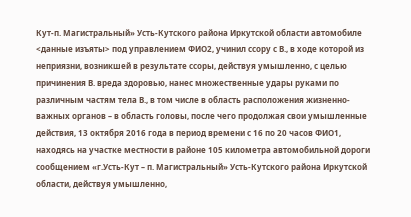Кут-п. Магистральный» Усть-Кутского района Иркутской области автомобиле <данные изъяты> под управлением ФИО2, учинил ссору с В., в ходе которой из неприязни, возникшей в результате ссоры, действуя умышленно, с целью причинения В. вреда здоровью, нанес множественные удары руками по различным частям тела В., в том числе в область расположения жизненно- важных органов – в область головы, после чего продолжая свои умышленные действия, 13 октября 2016 года в период времени с 16 по 20 часов ФИО1, находясь на участке местности в районе 105 километра автомобильной дороги сообщением «г.Усть-Кут – п. Магистральный» Усть-Кутского района Иркутской области, действуя умышленно,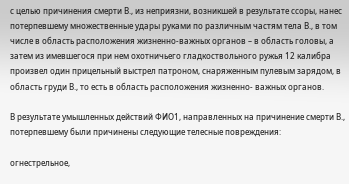с целью причинения смерти В., из неприязни, возникшей в результате ссоры, нанес потерпевшему множественные удары руками по различным частям тела В., в том числе в область расположения жизненно-важных органов – в область головы, а затем из имевшегося при нем охотничьего гладкоствольного ружья 12 калибра произвел один прицельный выстрел патроном, снаряженным пулевым зарядом, в область груди В., то есть в область расположения жизненно- важных органов.

В результате умышленных действий ФИО1, направленных на причинение смерти В., потерпевшему были причинены следующие телесные повреждения:

огнестрельное,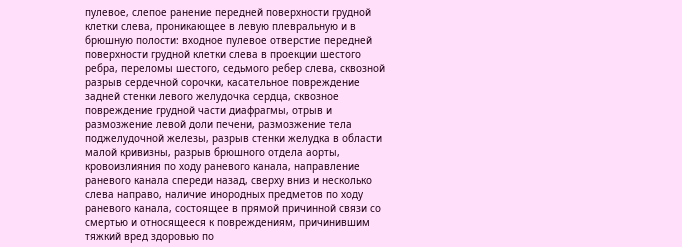пулевое, слепое ранение передней поверхности грудной клетки слева, проникающее в левую плевральную и в брюшную полости: входное пулевое отверстие передней поверхности грудной клетки слева в проекции шестого ребра, переломы шестого, седьмого ребер слева, сквозной разрыв сердечной сорочки, касательное повреждение задней стенки левого желудочка сердца, сквозное повреждение грудной части диафрагмы, отрыв и размозжение левой доли печени, размозжение тела поджелудочной железы, разрыв стенки желудка в области малой кривизны, разрыв брюшного отдела аорты, кровоизлияния по ходу раневого канала, направление раневого канала спереди назад, сверху вниз и несколько слева направо, наличие инородных предметов по ходу раневого канала, состоящее в прямой причинной связи со смертью и относящееся к повреждениям, причинившим тяжкий вред здоровью по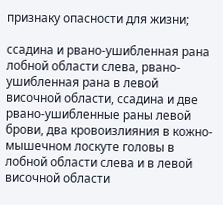признаку опасности для жизни;

ссадина и рвано-ушибленная рана лобной области слева, рвано-ушибленная рана в левой височной области, ссадина и две рвано-ушибленные раны левой брови, два кровоизлияния в кожно-мышечном лоскуте головы в лобной области слева и в левой височной области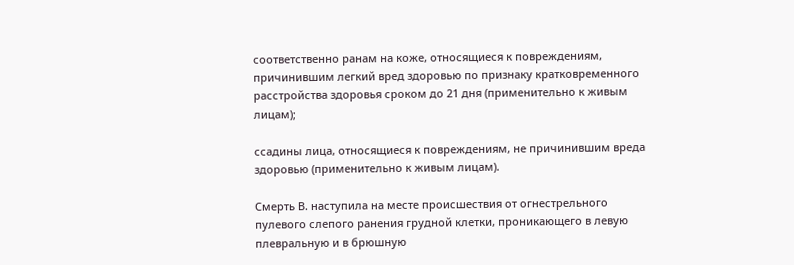соответственно ранам на коже, относящиеся к повреждениям, причинившим легкий вред здоровью по признаку кратковременного расстройства здоровья сроком до 21 дня (применительно к живым лицам);

ссадины лица, относящиеся к повреждениям, не причинившим вреда здоровью (применительно к живым лицам).

Смерть В. наступила на месте происшествия от огнестрельного пулевого слепого ранения грудной клетки, проникающего в левую плевральную и в брюшную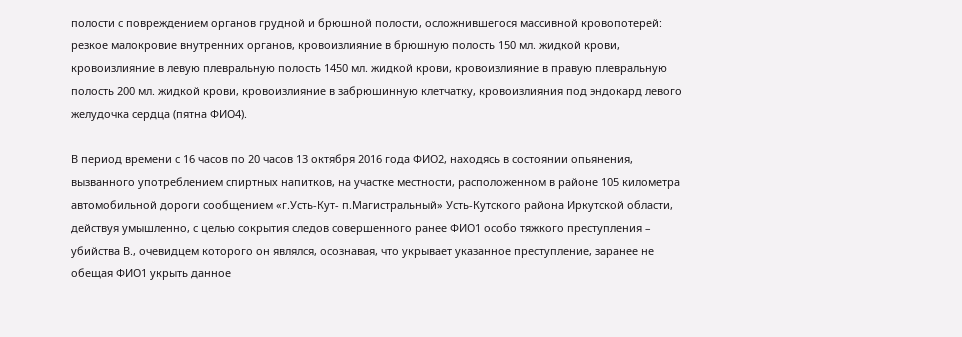полости с повреждением органов грудной и брюшной полости, осложнившегося массивной кровопотерей: резкое малокровие внутренних органов, кровоизлияние в брюшную полость 150 мл. жидкой крови, кровоизлияние в левую плевральную полость 1450 мл. жидкой крови, кровоизлияние в правую плевральную полость 200 мл. жидкой крови, кровоизлияние в забрюшинную клетчатку, кровоизлияния под эндокард левого желудочка сердца (пятна ФИО4).

В период времени с 16 часов по 20 часов 13 октября 2016 года ФИО2, находясь в состоянии опьянения, вызванного употреблением спиртных напитков, на участке местности, расположенном в районе 105 километра автомобильной дороги сообщением «г.Усть-Кут- п.Магистральный» Усть-Кутского района Иркутской области, действуя умышленно, с целью сокрытия следов совершенного ранее ФИО1 особо тяжкого преступления – убийства В., очевидцем которого он являлся, осознавая, что укрывает указанное преступление, заранее не обещая ФИО1 укрыть данное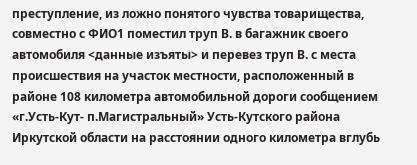преступление, из ложно понятого чувства товарищества, совместно с ФИО1 поместил труп В. в багажник своего автомобиля <данные изъяты> и перевез труп В. с места происшествия на участок местности, расположенный в районе 108 километра автомобильной дороги сообщением «г.Усть-Кут- п.Магистральный» Усть-Кутского района Иркутской области на расстоянии одного километра вглубь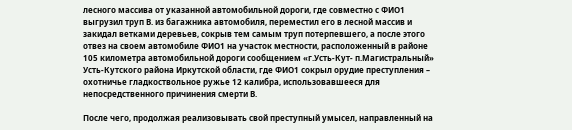лесного массива от указанной автомобильной дороги, где совместно с ФИО1 выгрузил труп В. из багажника автомобиля, переместил его в лесной массив и закидал ветками деревьев, сокрыв тем самым труп потерпевшего, а после этого отвез на своем автомобиле ФИО1 на участок местности, расположенный в районе 105 километра автомобильной дороги сообщением «г.Усть-Кут- п.Магистральный» Усть-Кутского района Иркутской области, где ФИО1 сокрыл орудие преступления – охотничье гладкоствольное ружье 12 калибра, использовавшееся для непосредственного причинения смерти В.

После чего, продолжая реализовывать свой преступный умысел, направленный на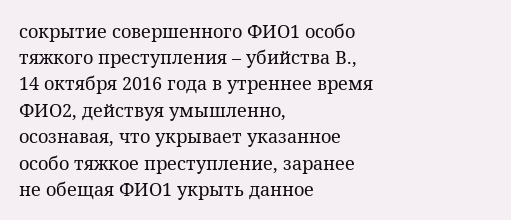сокрытие совершенного ФИО1 особо тяжкого преступления – убийства В., 14 октября 2016 года в утреннее время ФИО2, действуя умышленно, осознавая, что укрывает указанное особо тяжкое преступление, заранее не обещая ФИО1 укрыть данное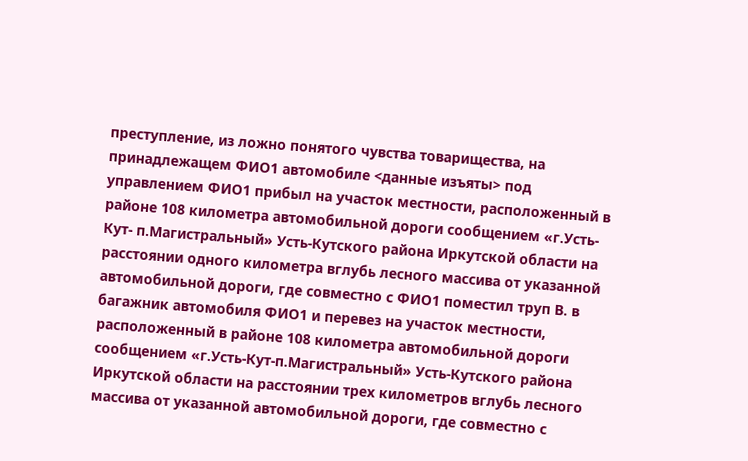преступление, из ложно понятого чувства товарищества, на принадлежащем ФИО1 автомобиле <данные изъяты> под управлением ФИО1 прибыл на участок местности, расположенный в районе 108 километра автомобильной дороги сообщением «г.Усть-Кут- п.Магистральный» Усть-Кутского района Иркутской области на расстоянии одного километра вглубь лесного массива от указанной автомобильной дороги, где совместно с ФИО1 поместил труп В. в багажник автомобиля ФИО1 и перевез на участок местности, расположенный в районе 108 километра автомобильной дороги сообщением «г.Усть-Кут-п.Магистральный» Усть-Кутского района Иркутской области на расстоянии трех километров вглубь лесного массива от указанной автомобильной дороги, где совместно с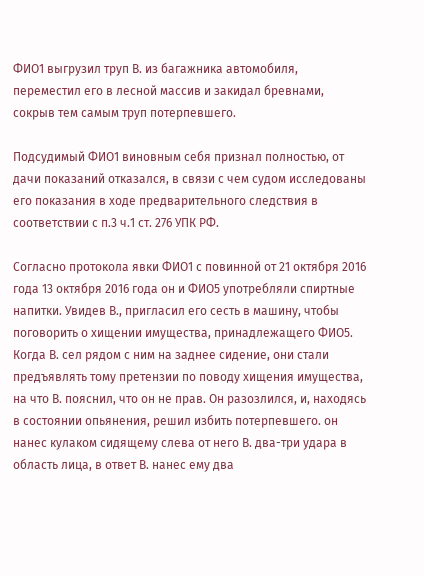ФИО1 выгрузил труп В. из багажника автомобиля, переместил его в лесной массив и закидал бревнами, сокрыв тем самым труп потерпевшего.

Подсудимый ФИО1 виновным себя признал полностью, от дачи показаний отказался, в связи с чем судом исследованы его показания в ходе предварительного следствия в соответствии с п.3 ч.1 ст. 276 УПК РФ.

Согласно протокола явки ФИО1 с повинной от 21 октября 2016 года 13 октября 2016 года он и ФИО5 употребляли спиртные напитки. Увидев В., пригласил его сесть в машину, чтобы поговорить о хищении имущества, принадлежащего ФИО5. Когда В. сел рядом с ним на заднее сидение, они стали предъявлять тому претензии по поводу хищения имущества, на что В. пояснил, что он не прав. Он разозлился, и, находясь в состоянии опьянения, решил избить потерпевшего. он нанес кулаком сидящему слева от него В. два-три удара в область лица, в ответ В. нанес ему два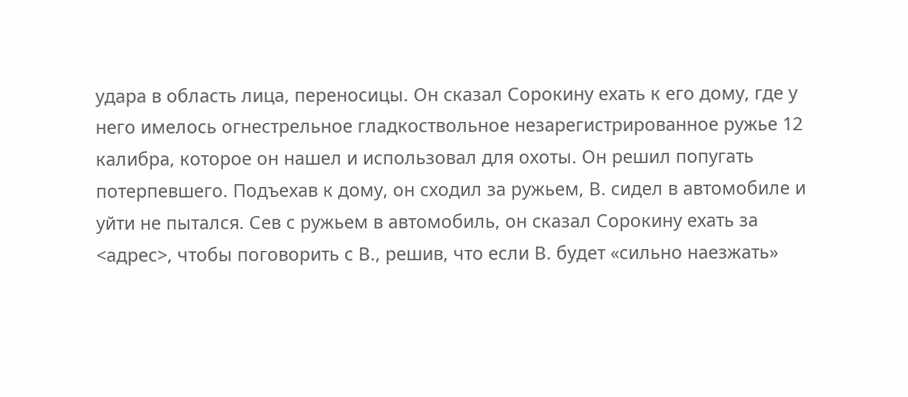удара в область лица, переносицы. Он сказал Сорокину ехать к его дому, где у него имелось огнестрельное гладкоствольное незарегистрированное ружье 12 калибра, которое он нашел и использовал для охоты. Он решил попугать потерпевшего. Подъехав к дому, он сходил за ружьем, В. сидел в автомобиле и уйти не пытался. Сев с ружьем в автомобиль, он сказал Сорокину ехать за <адрес>, чтобы поговорить с В., решив, что если В. будет «сильно наезжать»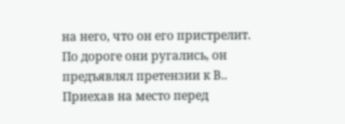на него, что он его пристрелит. По дороге они ругались, он предъявлял претензии к В.. Приехав на место перед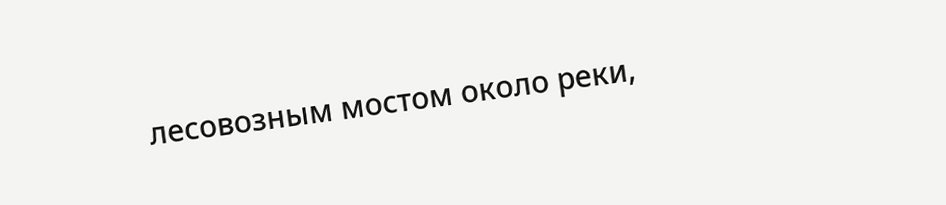лесовозным мостом около реки,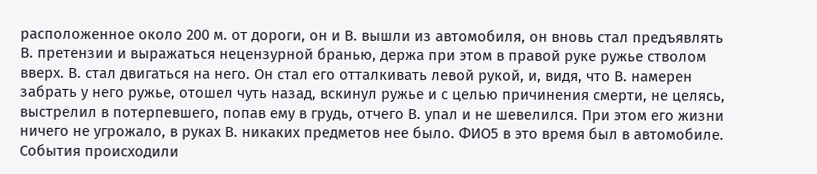расположенное около 200 м. от дороги, он и В. вышли из автомобиля, он вновь стал предъявлять В. претензии и выражаться нецензурной бранью, держа при этом в правой руке ружье стволом вверх. В. стал двигаться на него. Он стал его отталкивать левой рукой, и, видя, что В. намерен забрать у него ружье, отошел чуть назад, вскинул ружье и с целью причинения смерти, не целясь, выстрелил в потерпевшего, попав ему в грудь, отчего В. упал и не шевелился. При этом его жизни ничего не угрожало, в руках В. никаких предметов нее было. ФИО5 в это время был в автомобиле. События происходили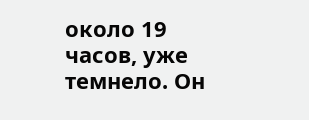около 19 часов, уже темнело. Он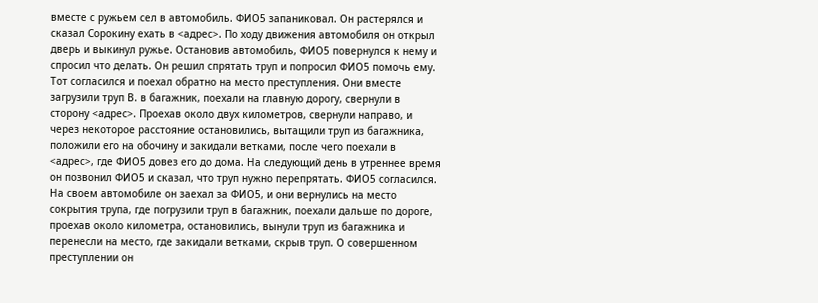вместе с ружьем сел в автомобиль. ФИО5 запаниковал. Он растерялся и сказал Сорокину ехать в <адрес>. По ходу движения автомобиля он открыл дверь и выкинул ружье. Остановив автомобиль, ФИО5 повернулся к нему и спросил что делать. Он решил спрятать труп и попросил ФИО5 помочь ему. Тот согласился и поехал обратно на место преступления. Они вместе загрузили труп В. в багажник, поехали на главную дорогу, свернули в сторону <адрес>. Проехав около двух километров, свернули направо, и через некоторое расстояние остановились, вытащили труп из багажника, положили его на обочину и закидали ветками, после чего поехали в <адрес>, где ФИО5 довез его до дома. На следующий день в утреннее время он позвонил ФИО5 и сказал, что труп нужно перепрятать. ФИО5 согласился. На своем автомобиле он заехал за ФИО5, и они вернулись на место сокрытия трупа, где погрузили труп в багажник, поехали дальше по дороге, проехав около километра, остановились, вынули труп из багажника и перенесли на место, где закидали ветками, скрыв труп. О совершенном преступлении он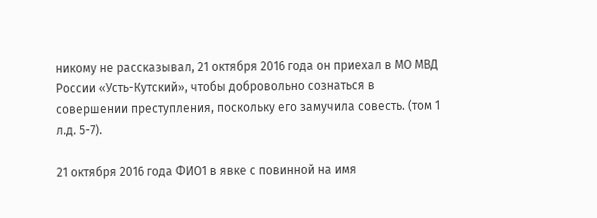никому не рассказывал, 21 октября 2016 года он приехал в МО МВД России «Усть-Кутский», чтобы добровольно сознаться в совершении преступления, поскольку его замучила совесть. (том 1 л.д. 5-7).

21 октября 2016 года ФИО1 в явке с повинной на имя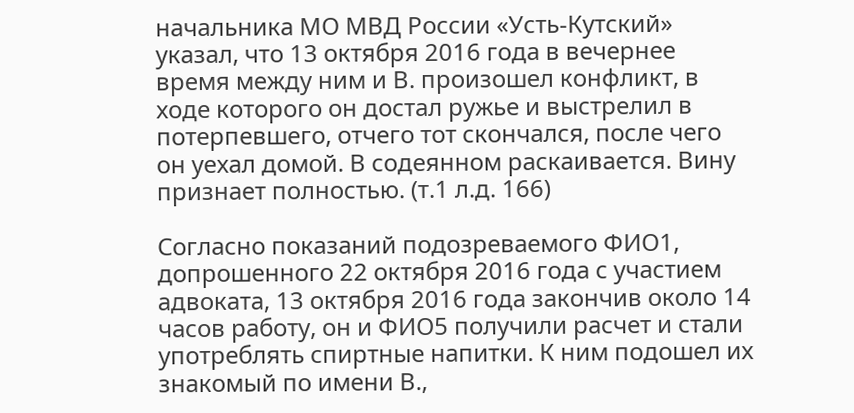начальника МО МВД России «Усть-Кутский» указал, что 13 октября 2016 года в вечернее время между ним и В. произошел конфликт, в ходе которого он достал ружье и выстрелил в потерпевшего, отчего тот скончался, после чего он уехал домой. В содеянном раскаивается. Вину признает полностью. (т.1 л.д. 166)

Согласно показаний подозреваемого ФИО1, допрошенного 22 октября 2016 года с участием адвоката, 13 октября 2016 года закончив около 14 часов работу, он и ФИО5 получили расчет и стали употреблять спиртные напитки. К ним подошел их знакомый по имени В.,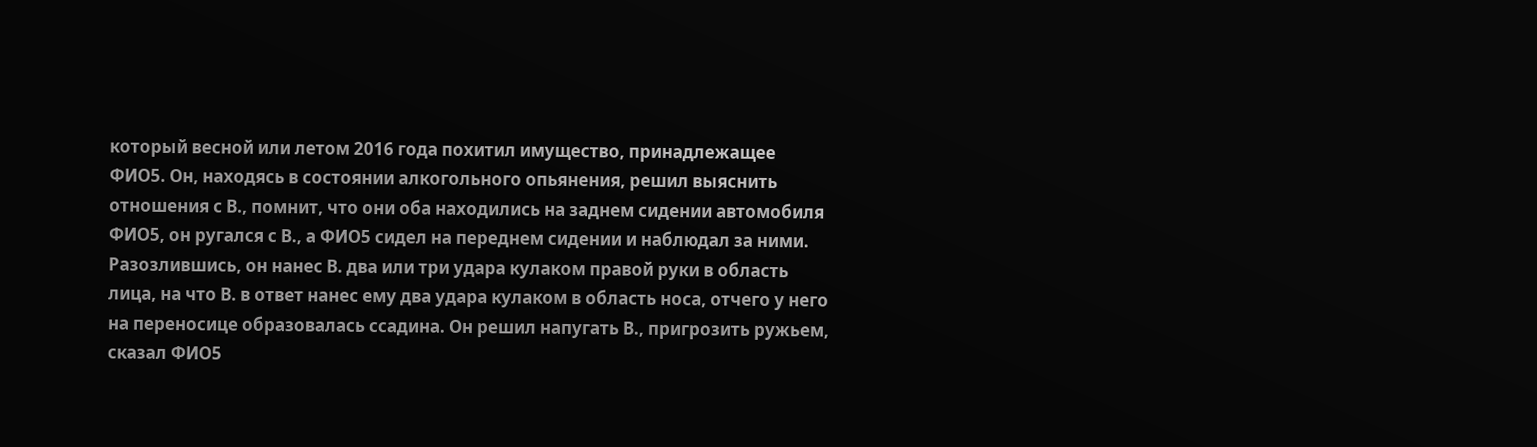который весной или летом 2016 года похитил имущество, принадлежащее ФИО5. Он, находясь в состоянии алкогольного опьянения, решил выяснить отношения с В., помнит, что они оба находились на заднем сидении автомобиля ФИО5, он ругался с В., а ФИО5 сидел на переднем сидении и наблюдал за ними. Разозлившись, он нанес В. два или три удара кулаком правой руки в область лица, на что В. в ответ нанес ему два удара кулаком в область носа, отчего у него на переносице образовалась ссадина. Он решил напугать В., пригрозить ружьем, сказал ФИО5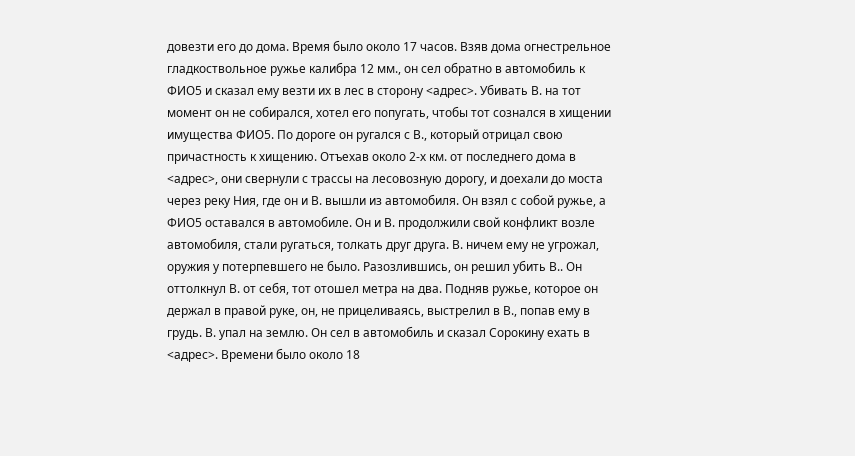довезти его до дома. Время было около 17 часов. Взяв дома огнестрельное гладкоствольное ружье калибра 12 мм., он сел обратно в автомобиль к ФИО5 и сказал ему везти их в лес в сторону <адрес>. Убивать В. на тот момент он не собирался, хотел его попугать, чтобы тот сознался в хищении имущества ФИО5. По дороге он ругался с В., который отрицал свою причастность к хищению. Отъехав около 2-х км. от последнего дома в <адрес>, они свернули с трассы на лесовозную дорогу, и доехали до моста через реку Ния, где он и В. вышли из автомобиля. Он взял с собой ружье, а ФИО5 оставался в автомобиле. Он и В. продолжили свой конфликт возле автомобиля, стали ругаться, толкать друг друга. В. ничем ему не угрожал, оружия у потерпевшего не было. Разозлившись, он решил убить В.. Он оттолкнул В. от себя, тот отошел метра на два. Подняв ружье, которое он держал в правой руке, он, не прицеливаясь, выстрелил в В., попав ему в грудь. В. упал на землю. Он сел в автомобиль и сказал Сорокину ехать в <адрес>. Времени было около 18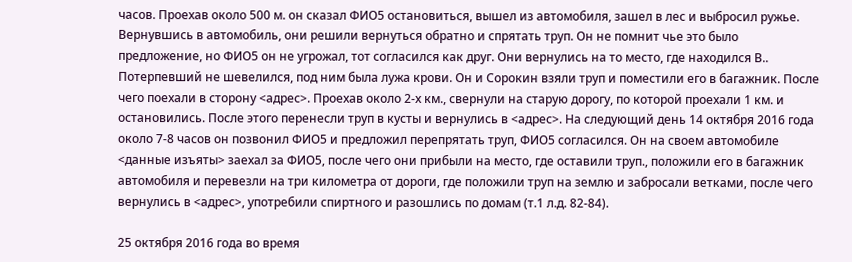часов. Проехав около 500 м. он сказал ФИО5 остановиться, вышел из автомобиля, зашел в лес и выбросил ружье. Вернувшись в автомобиль, они решили вернуться обратно и спрятать труп. Он не помнит чье это было предложение, но ФИО5 он не угрожал, тот согласился как друг. Они вернулись на то место, где находился В.. Потерпевший не шевелился, под ним была лужа крови. Он и Сорокин взяли труп и поместили его в багажник. После чего поехали в сторону <адрес>. Проехав около 2-х км., свернули на старую дорогу, по которой проехали 1 км. и остановились. После этого перенесли труп в кусты и вернулись в <адрес>. На следующий день 14 октября 2016 года около 7-8 часов он позвонил ФИО5 и предложил перепрятать труп, ФИО5 согласился. Он на своем автомобиле <данные изъяты> заехал за ФИО5, после чего они прибыли на место, где оставили труп., положили его в багажник автомобиля и перевезли на три километра от дороги, где положили труп на землю и забросали ветками, после чего вернулись в <адрес>, употребили спиртного и разошлись по домам (т.1 л.д. 82-84).

25 октября 2016 года во время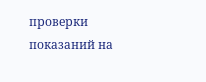проверки показаний на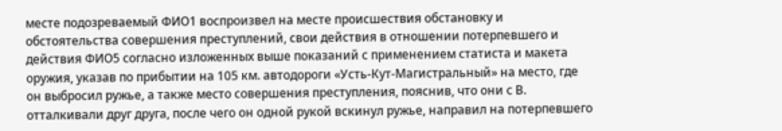месте подозреваемый ФИО1 воспроизвел на месте происшествия обстановку и обстоятельства совершения преступлений, свои действия в отношении потерпевшего и действия ФИО5 согласно изложенных выше показаний с применением статиста и макета оружия, указав по прибытии на 105 км. автодороги «Усть-Кут-Магистральный» на место, где он выбросил ружье, а также место совершения преступления, пояснив, что они с В. отталкивали друг друга, после чего он одной рукой вскинул ружье, направил на потерпевшего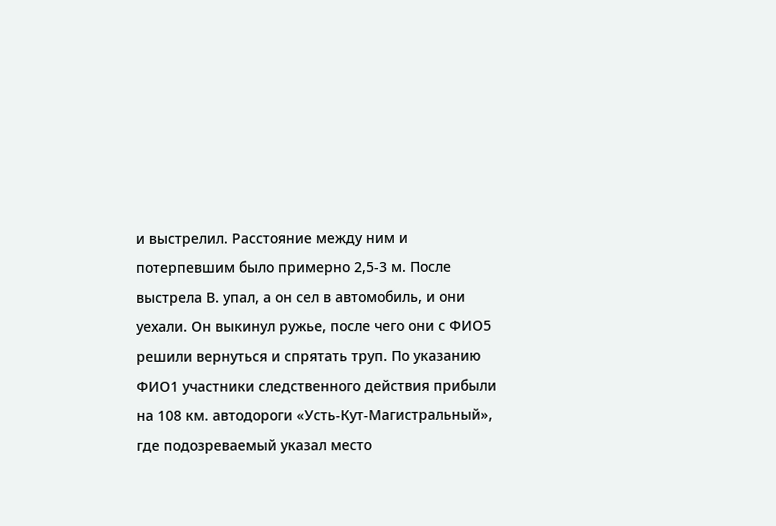и выстрелил. Расстояние между ним и потерпевшим было примерно 2,5-3 м. После выстрела В. упал, а он сел в автомобиль, и они уехали. Он выкинул ружье, после чего они с ФИО5 решили вернуться и спрятать труп. По указанию ФИО1 участники следственного действия прибыли на 108 км. автодороги «Усть-Кут-Магистральный», где подозреваемый указал место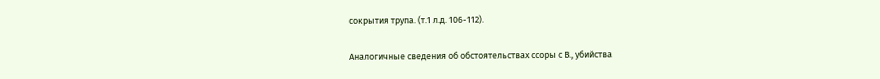сокрытия трупа. (т.1 л.д. 106-112).

Аналогичные сведения об обстоятельствах ссоры с В., убийства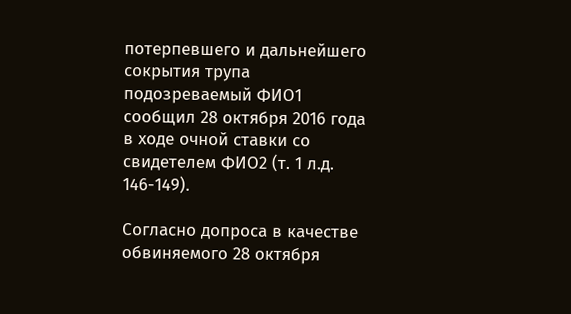потерпевшего и дальнейшего сокрытия трупа подозреваемый ФИО1 сообщил 28 октября 2016 года в ходе очной ставки со свидетелем ФИО2 (т. 1 л.д. 146-149).

Согласно допроса в качестве обвиняемого 28 октября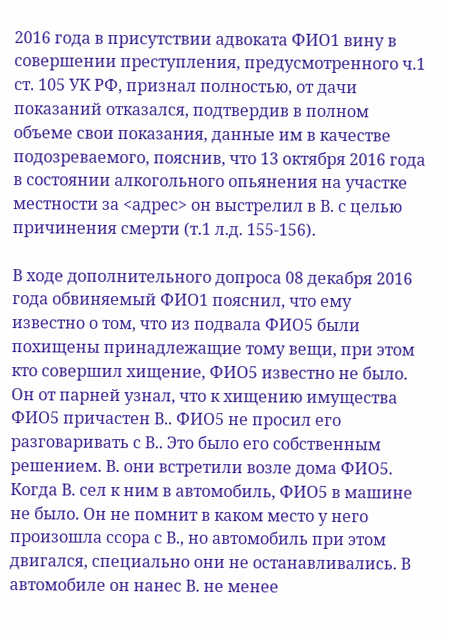2016 года в присутствии адвоката ФИО1 вину в совершении преступления, предусмотренного ч.1 ст. 105 УК РФ, признал полностью, от дачи показаний отказался, подтвердив в полном объеме свои показания, данные им в качестве подозреваемого, пояснив, что 13 октября 2016 года в состоянии алкогольного опьянения на участке местности за <адрес> он выстрелил в В. с целью причинения смерти (т.1 л.д. 155-156).

В ходе дополнительного допроса 08 декабря 2016 года обвиняемый ФИО1 пояснил, что ему известно о том, что из подвала ФИО5 были похищены принадлежащие тому вещи, при этом кто совершил хищение, ФИО5 известно не было. Он от парней узнал, что к хищению имущества ФИО5 причастен В.. ФИО5 не просил его разговаривать с В.. Это было его собственным решением. В. они встретили возле дома ФИО5. Когда В. сел к ним в автомобиль, ФИО5 в машине не было. Он не помнит в каком место у него произошла ссора с В., но автомобиль при этом двигался, специально они не останавливались. В автомобиле он нанес В. не менее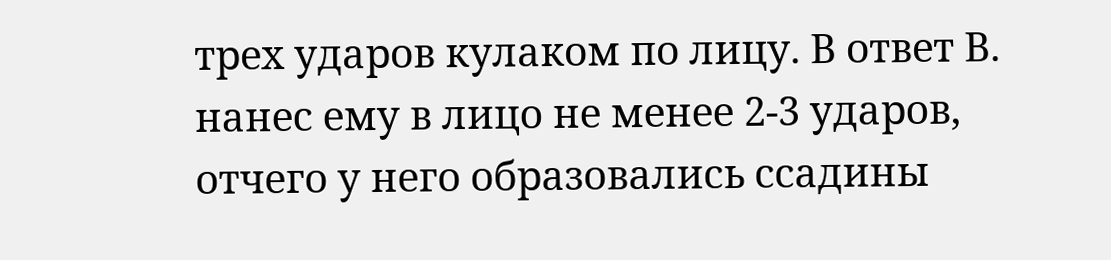трех ударов кулаком по лицу. В ответ В. нанес ему в лицо не менее 2-3 ударов, отчего у него образовались ссадины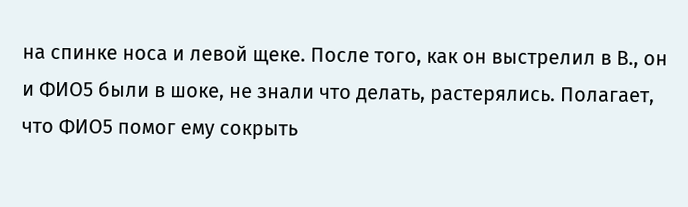на спинке носа и левой щеке. После того, как он выстрелил в В., он и ФИО5 были в шоке, не знали что делать, растерялись. Полагает, что ФИО5 помог ему сокрыть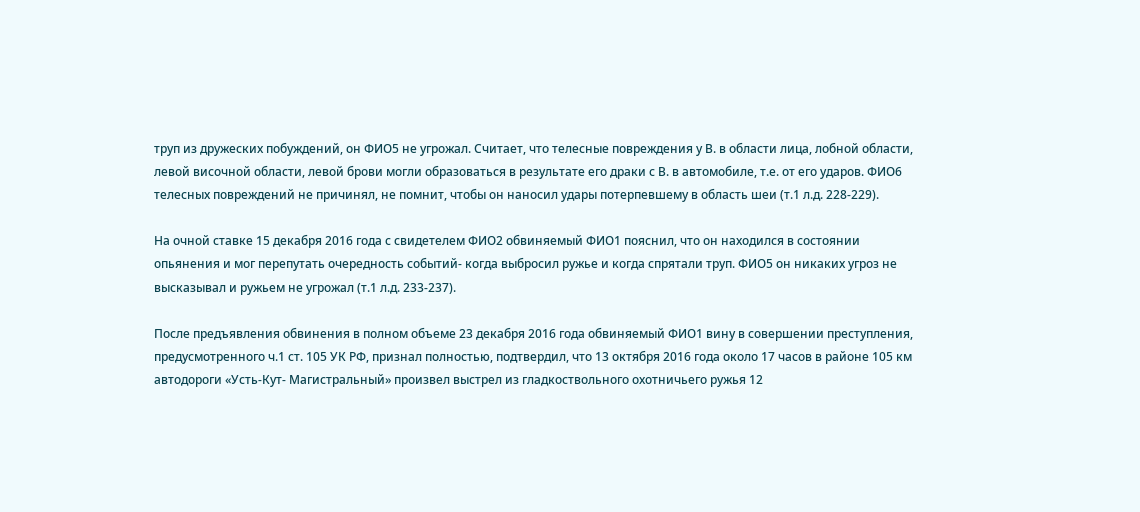труп из дружеских побуждений, он ФИО5 не угрожал. Считает, что телесные повреждения у В. в области лица, лобной области, левой височной области, левой брови могли образоваться в результате его драки с В. в автомобиле, т.е. от его ударов. ФИО6 телесных повреждений не причинял, не помнит, чтобы он наносил удары потерпевшему в область шеи (т.1 л.д. 228-229).

На очной ставке 15 декабря 2016 года с свидетелем ФИО2 обвиняемый ФИО1 пояснил, что он находился в состоянии опьянения и мог перепутать очередность событий- когда выбросил ружье и когда спрятали труп. ФИО5 он никаких угроз не высказывал и ружьем не угрожал (т.1 л.д. 233-237).

После предъявления обвинения в полном объеме 23 декабря 2016 года обвиняемый ФИО1 вину в совершении преступления, предусмотренного ч.1 ст. 105 УК РФ, признал полностью, подтвердил, что 13 октября 2016 года около 17 часов в районе 105 км автодороги «Усть-Кут- Магистральный» произвел выстрел из гладкоствольного охотничьего ружья 12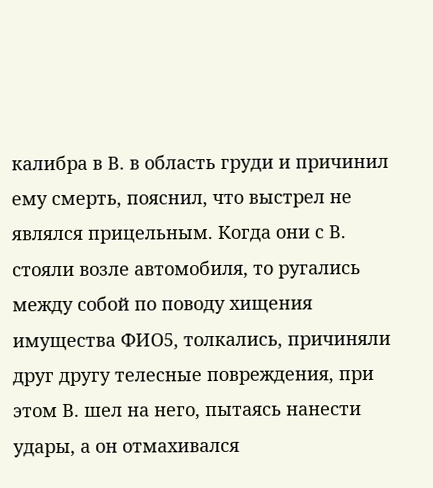калибра в В. в область груди и причинил ему смерть, пояснил, что выстрел не являлся прицельным. Когда они с В. стояли возле автомобиля, то ругались между собой по поводу хищения имущества ФИО5, толкались, причиняли друг другу телесные повреждения, при этом В. шел на него, пытаясь нанести удары, а он отмахивался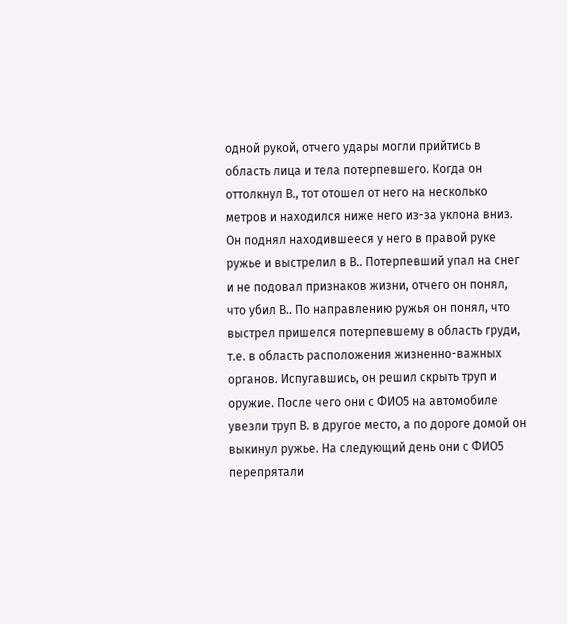одной рукой, отчего удары могли прийтись в область лица и тела потерпевшего. Когда он оттолкнул В., тот отошел от него на несколько метров и находился ниже него из-за уклона вниз. Он поднял находившееся у него в правой руке ружье и выстрелил в В.. Потерпевший упал на снег и не подовал признаков жизни, отчего он понял, что убил В.. По направлению ружья он понял, что выстрел пришелся потерпевшему в область груди, т.е. в область расположения жизненно-важных органов. Испугавшись, он решил скрыть труп и оружие. После чего они с ФИО5 на автомобиле увезли труп В. в другое место, а по дороге домой он выкинул ружье. На следующий день они с ФИО5 перепрятали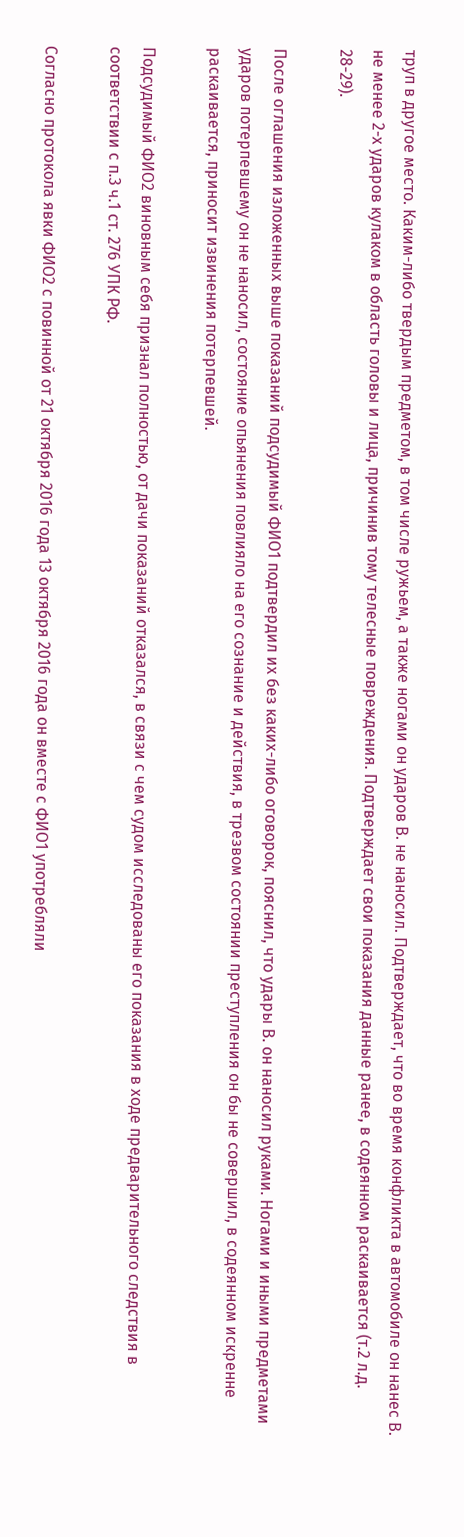труп в другое место. Каким-либо твердым предметом, в том числе ружьем, а также ногами он ударов В. не наносил. Подтверждает, что во время конфликта в автомобиле он нанес В. не менее 2-х ударов кулаком в область головы и лица, причинив тому телесные повреждения. Подтверждает свои показания данные ранее, в содеянном раскаивается (т.2 л.д. 28-29).

После оглашения изложенных выше показаний подсудимый ФИО1 подтвердил их без каких-либо оговорок, пояснил, что удары В. он наносил руками. Ногами и иными предметами ударов потерпевшему он не наносил, состояние опьянения повлияло на его сознание и действия, в трезвом состоянии преступления он бы не совершил, в содеянном искренне раскаивается, приносит извинения потерпевшей.

Подсудимый ФИО2 виновным себя признал полностью, от дачи показаний отказался, в связи с чем судом исследованы его показания в ходе предварительного следствия в соответствии с п.3 ч.1 ст. 276 УПК РФ.

Согласно протокола явки ФИО2 с повинной от 21 октября 2016 года 13 октября 2016 года он вместе с ФИО1 употребляли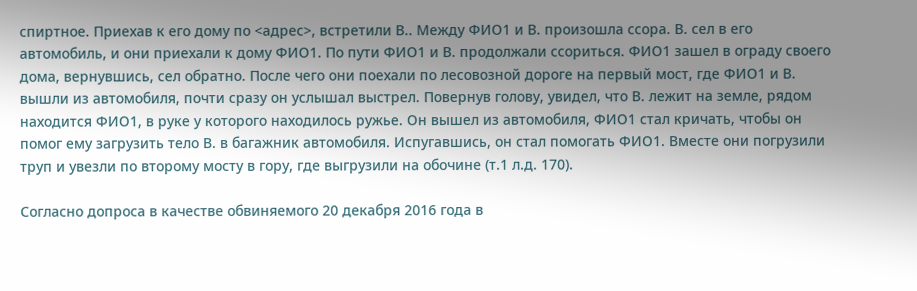спиртное. Приехав к его дому по <адрес>, встретили В.. Между ФИО1 и В. произошла ссора. В. сел в его автомобиль, и они приехали к дому ФИО1. По пути ФИО1 и В. продолжали ссориться. ФИО1 зашел в ограду своего дома, вернувшись, сел обратно. После чего они поехали по лесовозной дороге на первый мост, где ФИО1 и В. вышли из автомобиля, почти сразу он услышал выстрел. Повернув голову, увидел, что В. лежит на земле, рядом находится ФИО1, в руке у которого находилось ружье. Он вышел из автомобиля, ФИО1 стал кричать, чтобы он помог ему загрузить тело В. в багажник автомобиля. Испугавшись, он стал помогать ФИО1. Вместе они погрузили труп и увезли по второму мосту в гору, где выгрузили на обочине (т.1 л.д. 170).

Согласно допроса в качестве обвиняемого 20 декабря 2016 года в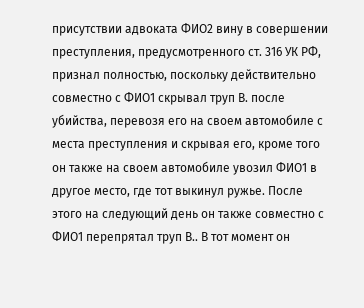присутствии адвоката ФИО2 вину в совершении преступления, предусмотренного ст. 316 УК РФ, признал полностью, поскольку действительно совместно с ФИО1 скрывал труп В. после убийства, перевозя его на своем автомобиле с места преступления и скрывая его, кроме того он также на своем автомобиле увозил ФИО1 в другое место, где тот выкинул ружье. После этого на следующий день он также совместно с ФИО1 перепрятал труп В.. В тот момент он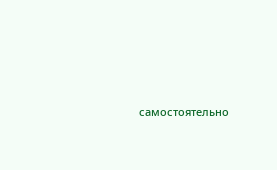самостоятельно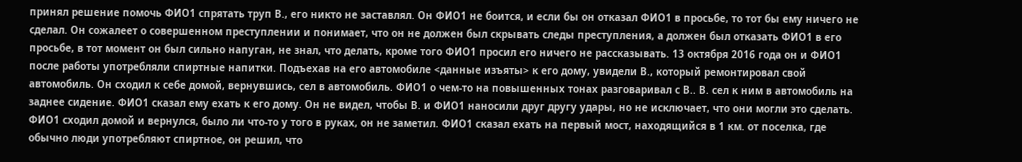принял решение помочь ФИО1 спрятать труп В., его никто не заставлял. Он ФИО1 не боится, и если бы он отказал ФИО1 в просьбе, то тот бы ему ничего не сделал. Он сожалеет о совершенном преступлении и понимает, что он не должен был скрывать следы преступления, а должен был отказать ФИО1 в его просьбе, в тот момент он был сильно напуган, не знал, что делать, кроме того ФИО1 просил его ничего не рассказывать. 13 октября 2016 года он и ФИО1 после работы употребляли спиртные напитки. Подъехав на его автомобиле <данные изъяты> к его дому, увидели В., который ремонтировал свой автомобиль. Он сходил к себе домой, вернувшись, сел в автомобиль. ФИО1 о чем-то на повышенных тонах разговаривал с В.. В. сел к ним в автомобиль на заднее сидение. ФИО1 сказал ему ехать к его дому. Он не видел, чтобы В. и ФИО1 наносили друг другу удары, но не исключает, что они могли это сделать. ФИО1 сходил домой и вернулся, было ли что-то у того в руках, он не заметил. ФИО1 сказал ехать на первый мост, находящийся в 1 км. от поселка, где обычно люди употребляют спиртное, он решил, что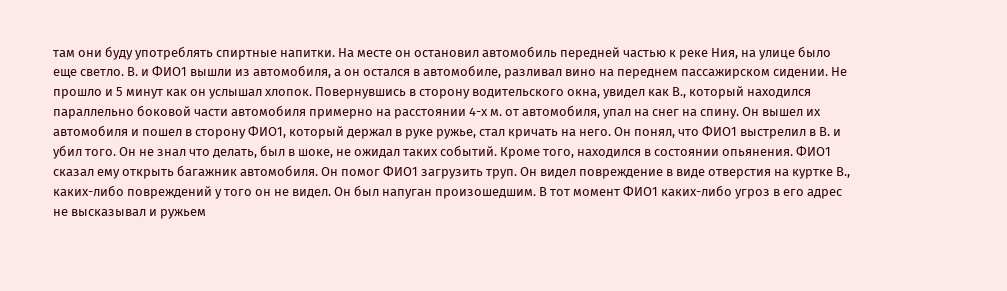там они буду употреблять спиртные напитки. На месте он остановил автомобиль передней частью к реке Ния, на улице было еще светло. В. и ФИО1 вышли из автомобиля, а он остался в автомобиле, разливал вино на переднем пассажирском сидении. Не прошло и 5 минут как он услышал хлопок. Повернувшись в сторону водительского окна, увидел как В., который находился параллельно боковой части автомобиля примерно на расстоянии 4-х м. от автомобиля, упал на снег на спину. Он вышел их автомобиля и пошел в сторону ФИО1, который держал в руке ружье, стал кричать на него. Он понял, что ФИО1 выстрелил в В. и убил того. Он не знал что делать, был в шоке, не ожидал таких событий. Кроме того, находился в состоянии опьянения. ФИО1 сказал ему открыть багажник автомобиля. Он помог ФИО1 загрузить труп. Он видел повреждение в виде отверстия на куртке В., каких-либо повреждений у того он не видел. Он был напуган произошедшим. В тот момент ФИО1 каких-либо угроз в его адрес не высказывал и ружьем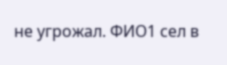не угрожал. ФИО1 сел в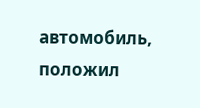автомобиль, положил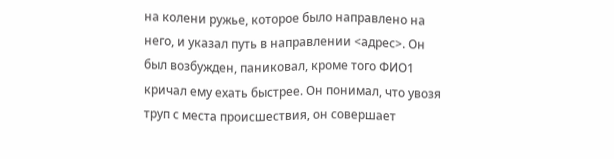на колени ружье, которое было направлено на него, и указал путь в направлении <адрес>. Он был возбужден, паниковал, кроме того ФИО1 кричал ему ехать быстрее. Он понимал, что увозя труп с места происшествия, он совершает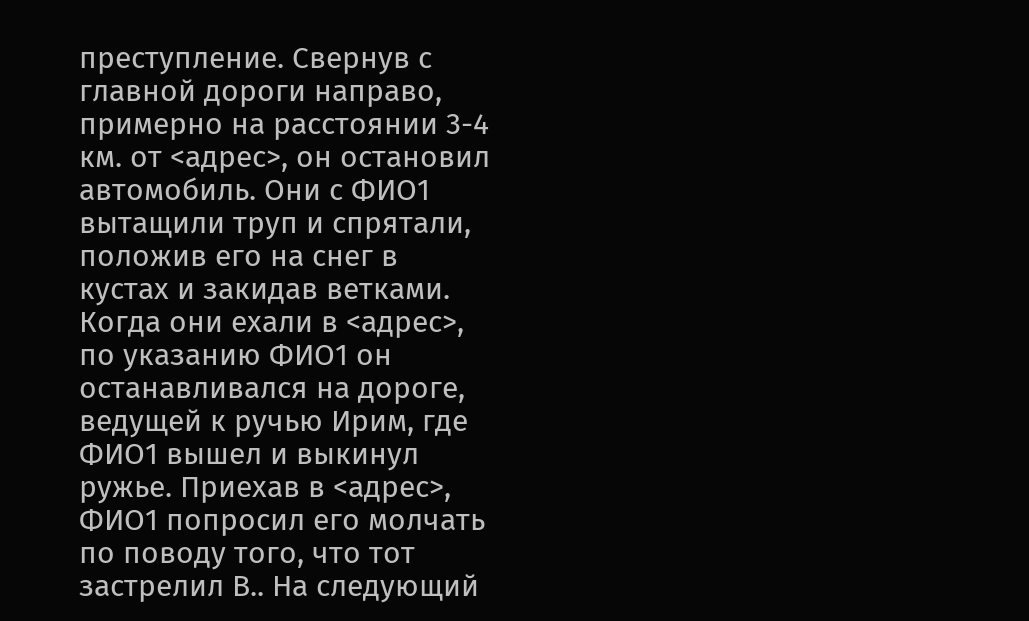преступление. Свернув с главной дороги направо, примерно на расстоянии 3-4 км. от <адрес>, он остановил автомобиль. Они с ФИО1 вытащили труп и спрятали, положив его на снег в кустах и закидав ветками. Когда они ехали в <адрес>, по указанию ФИО1 он останавливался на дороге, ведущей к ручью Ирим, где ФИО1 вышел и выкинул ружье. Приехав в <адрес>, ФИО1 попросил его молчать по поводу того, что тот застрелил В.. На следующий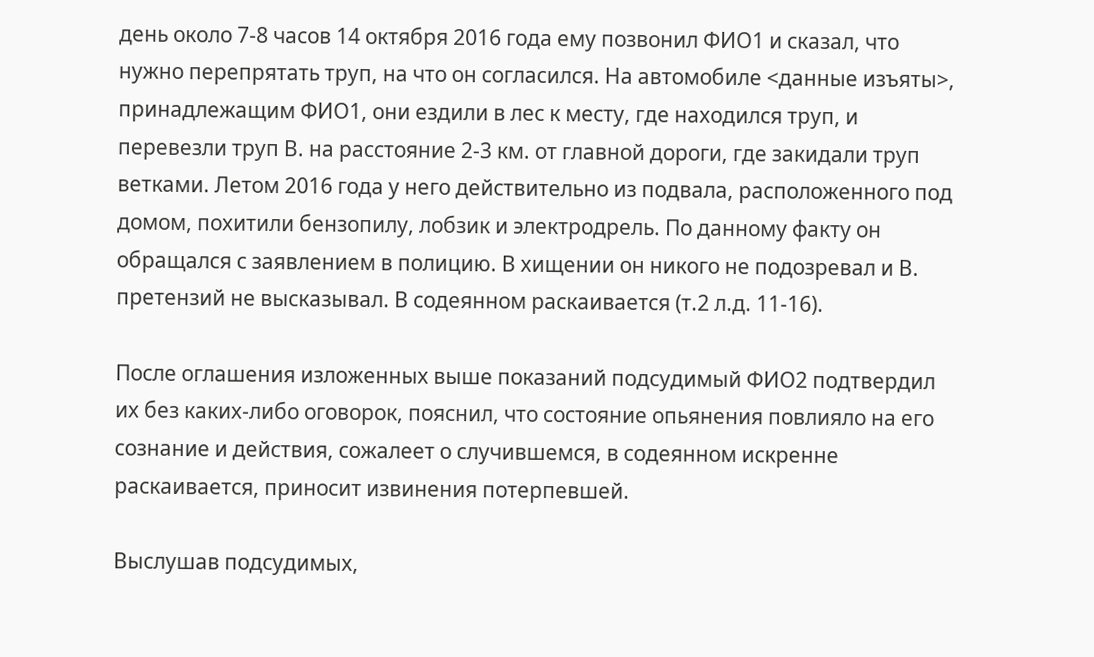день около 7-8 часов 14 октября 2016 года ему позвонил ФИО1 и сказал, что нужно перепрятать труп, на что он согласился. На автомобиле <данные изъяты>, принадлежащим ФИО1, они ездили в лес к месту, где находился труп, и перевезли труп В. на расстояние 2-3 км. от главной дороги, где закидали труп ветками. Летом 2016 года у него действительно из подвала, расположенного под домом, похитили бензопилу, лобзик и электродрель. По данному факту он обращался с заявлением в полицию. В хищении он никого не подозревал и В. претензий не высказывал. В содеянном раскаивается (т.2 л.д. 11-16).

После оглашения изложенных выше показаний подсудимый ФИО2 подтвердил их без каких-либо оговорок, пояснил, что состояние опьянения повлияло на его сознание и действия, сожалеет о случившемся, в содеянном искренне раскаивается, приносит извинения потерпевшей.

Выслушав подсудимых,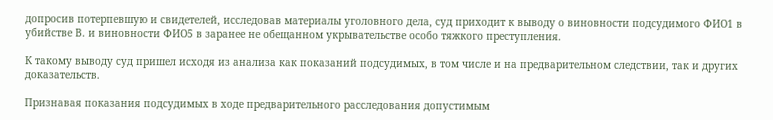допросив потерпевшую и свидетелей, исследовав материалы уголовного дела, суд приходит к выводу о виновности подсудимого ФИО1 в убийстве В. и виновности ФИО5 в заранее не обещанном укрывательстве особо тяжкого преступления.

К такому выводу суд пришел исходя из анализа как показаний подсудимых, в том числе и на предварительном следствии, так и других доказательств.

Признавая показания подсудимых в ходе предварительного расследования допустимым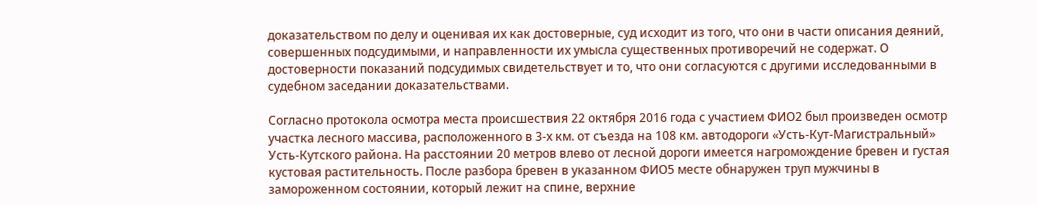доказательством по делу и оценивая их как достоверные, суд исходит из того, что они в части описания деяний, совершенных подсудимыми, и направленности их умысла существенных противоречий не содержат. О достоверности показаний подсудимых свидетельствует и то, что они согласуются с другими исследованными в судебном заседании доказательствами.

Согласно протокола осмотра места происшествия 22 октября 2016 года с участием ФИО2 был произведен осмотр участка лесного массива, расположенного в 3-х км. от съезда на 108 км. автодороги «Усть-Кут-Магистральный» Усть-Кутского района. На расстоянии 20 метров влево от лесной дороги имеется нагромождение бревен и густая кустовая растительность. После разбора бревен в указанном ФИО5 месте обнаружен труп мужчины в замороженном состоянии, который лежит на спине, верхние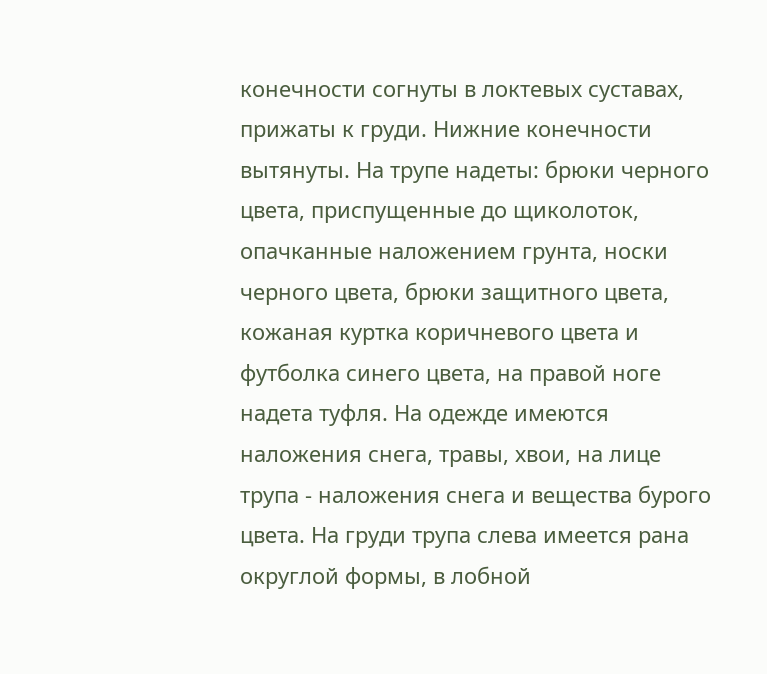конечности согнуты в локтевых суставах, прижаты к груди. Нижние конечности вытянуты. На трупе надеты: брюки черного цвета, приспущенные до щиколоток, опачканные наложением грунта, носки черного цвета, брюки защитного цвета, кожаная куртка коричневого цвета и футболка синего цвета, на правой ноге надета туфля. На одежде имеются наложения снега, травы, хвои, на лице трупа - наложения снега и вещества бурого цвета. На груди трупа слева имеется рана округлой формы, в лобной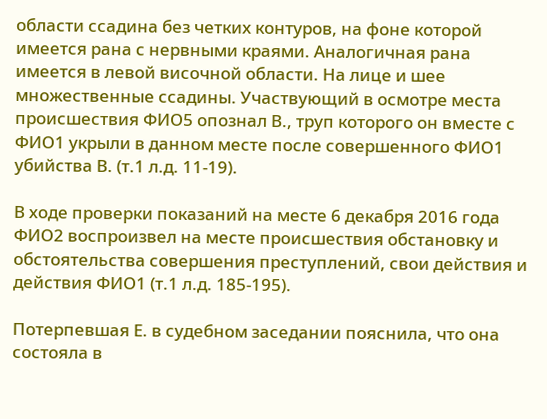области ссадина без четких контуров, на фоне которой имеется рана с нервными краями. Аналогичная рана имеется в левой височной области. На лице и шее множественные ссадины. Участвующий в осмотре места происшествия ФИО5 опознал В., труп которого он вместе с ФИО1 укрыли в данном месте после совершенного ФИО1 убийства В. (т.1 л.д. 11-19).

В ходе проверки показаний на месте 6 декабря 2016 года ФИО2 воспроизвел на месте происшествия обстановку и обстоятельства совершения преступлений, свои действия и действия ФИО1 (т.1 л.д. 185-195).

Потерпевшая Е. в судебном заседании пояснила, что она состояла в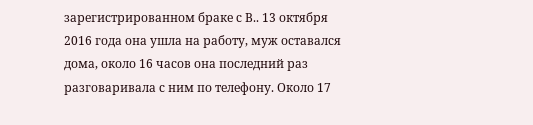зарегистрированном браке с В.. 13 октября 2016 года она ушла на работу, муж оставался дома, около 16 часов она последний раз разговаривала с ним по телефону. Около 17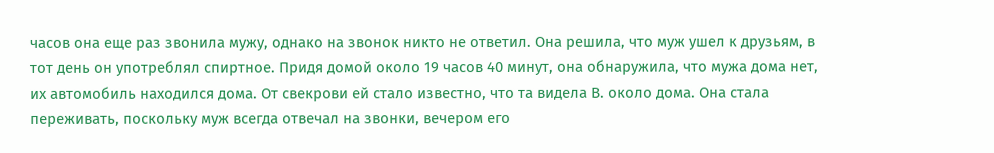часов она еще раз звонила мужу, однако на звонок никто не ответил. Она решила, что муж ушел к друзьям, в тот день он употреблял спиртное. Придя домой около 19 часов 40 минут, она обнаружила, что мужа дома нет, их автомобиль находился дома. От свекрови ей стало известно, что та видела В. около дома. Она стала переживать, поскольку муж всегда отвечал на звонки, вечером его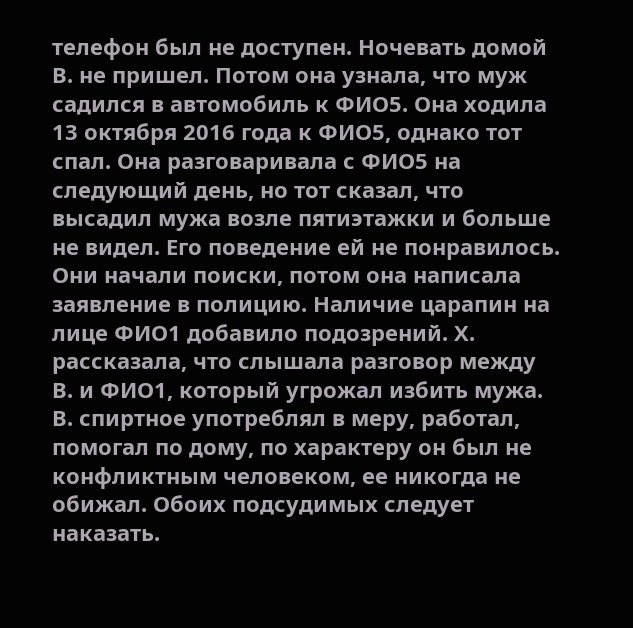телефон был не доступен. Ночевать домой В. не пришел. Потом она узнала, что муж садился в автомобиль к ФИО5. Она ходила 13 октября 2016 года к ФИО5, однако тот спал. Она разговаривала с ФИО5 на следующий день, но тот сказал, что высадил мужа возле пятиэтажки и больше не видел. Его поведение ей не понравилось. Они начали поиски, потом она написала заявление в полицию. Наличие царапин на лице ФИО1 добавило подозрений. Х. рассказала, что слышала разговор между В. и ФИО1, который угрожал избить мужа. В. спиртное употреблял в меру, работал, помогал по дому, по характеру он был не конфликтным человеком, ее никогда не обижал. Обоих подсудимых следует наказать.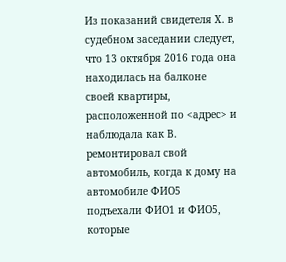Из показаний свидетеля Х. в судебном заседании следует, что 13 октября 2016 года она находилась на балконе своей квартиры, расположенной по <адрес> и наблюдала как В. ремонтировал свой автомобиль, когда к дому на автомобиле ФИО5 подъехали ФИО1 и ФИО5, которые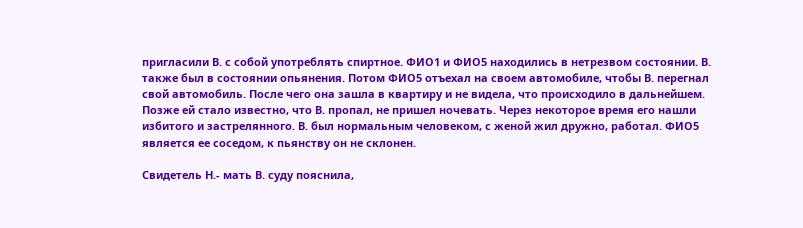пригласили В. с собой употреблять спиртное. ФИО1 и ФИО5 находились в нетрезвом состоянии. В. также был в состоянии опьянения. Потом ФИО5 отъехал на своем автомобиле, чтобы В. перегнал свой автомобиль. После чего она зашла в квартиру и не видела, что происходило в дальнейшем. Позже ей стало известно, что В. пропал, не пришел ночевать. Через некоторое время его нашли избитого и застрелянного. В. был нормальным человеком, с женой жил дружно, работал. ФИО5 является ее соседом, к пьянству он не склонен.

Свидетель Н.- мать В. суду пояснила,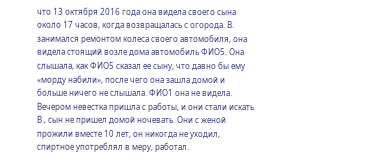что 13 октября 2016 года она видела своего сына около 17 часов, когда возвращалась с огорода. В. занимался ремонтом колеса своего автомобиля, она видела стоящий возле дома автомобиль ФИО5. Она слышала, как ФИО5 сказал ее сыну, что давно бы ему «морду набили», после чего она зашла домой и больше ничего не слышала. ФИО1 она не видела. Вечером невестка пришла с работы, и они стали искать В., сын не пришел домой ночевать. Они с женой прожили вместе 10 лет, он никогда не уходил, спиртное употреблял в меру, работал.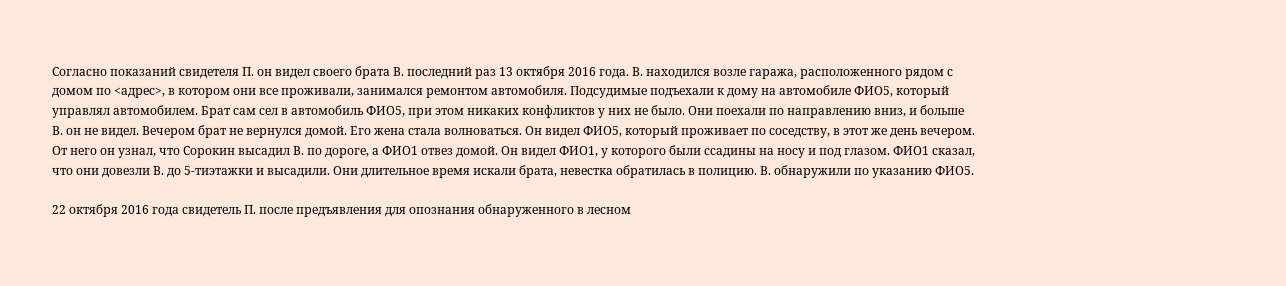Согласно показаний свидетеля П. он видел своего брата В. последний раз 13 октября 2016 года. В. находился возле гаража, расположенного рядом с домом по <адрес>, в котором они все проживали, занимался ремонтом автомобиля. Подсудимые подъехали к дому на автомобиле ФИО5, который управлял автомобилем. Брат сам сел в автомобиль ФИО5, при этом никаких конфликтов у них не было. Они поехали по направлению вниз, и больше В. он не видел. Вечером брат не вернулся домой. Его жена стала волноваться. Он видел ФИО5, который проживает по соседству, в этот же день вечером. От него он узнал, что Сорокин высадил В. по дороге, а ФИО1 отвез домой. Он видел ФИО1, у которого были ссадины на носу и под глазом. ФИО1 сказал, что они довезли В. до 5-тиэтажки и высадили. Они длительное время искали брата, невестка обратилась в полицию. В. обнаружили по указанию ФИО5.

22 октября 2016 года свидетель П. после предъявления для опознания обнаруженного в лесном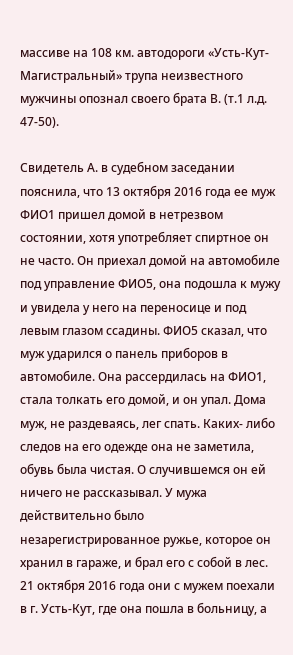массиве на 108 км. автодороги «Усть-Кут-Магистральный» трупа неизвестного мужчины опознал своего брата В. (т.1 л.д. 47-50).

Свидетель А. в судебном заседании пояснила, что 13 октября 2016 года ее муж ФИО1 пришел домой в нетрезвом состоянии, хотя употребляет спиртное он не часто. Он приехал домой на автомобиле под управление ФИО5, она подошла к мужу и увидела у него на переносице и под левым глазом ссадины. ФИО5 сказал, что муж ударился о панель приборов в автомобиле. Она рассердилась на ФИО1, стала толкать его домой, и он упал. Дома муж, не раздеваясь, лег спать. Каких- либо следов на его одежде она не заметила, обувь была чистая. О случившемся он ей ничего не рассказывал. У мужа действительно было незарегистрированное ружье, которое он хранил в гараже, и брал его с собой в лес. 21 октября 2016 года они с мужем поехали в г. Усть-Кут, где она пошла в больницу, а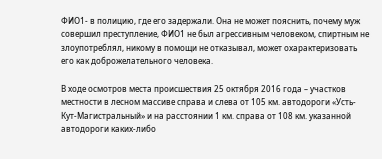ФИО1- в полицию, где его задержали. Она не может пояснить, почему муж совершил преступление, ФИО1 не был агрессивным человеком, спиртным не злоупотреблял, никому в помощи не отказывал, может охарактеризовать его как доброжелательного человека.

В ходе осмотров места происшествия 25 октября 2016 года – участков местности в лесном массиве справа и слева от 105 км. автодороги «Усть-Кут-Магистральный» и на расстоянии 1 км. справа от 108 км. указанной автодороги каких-либо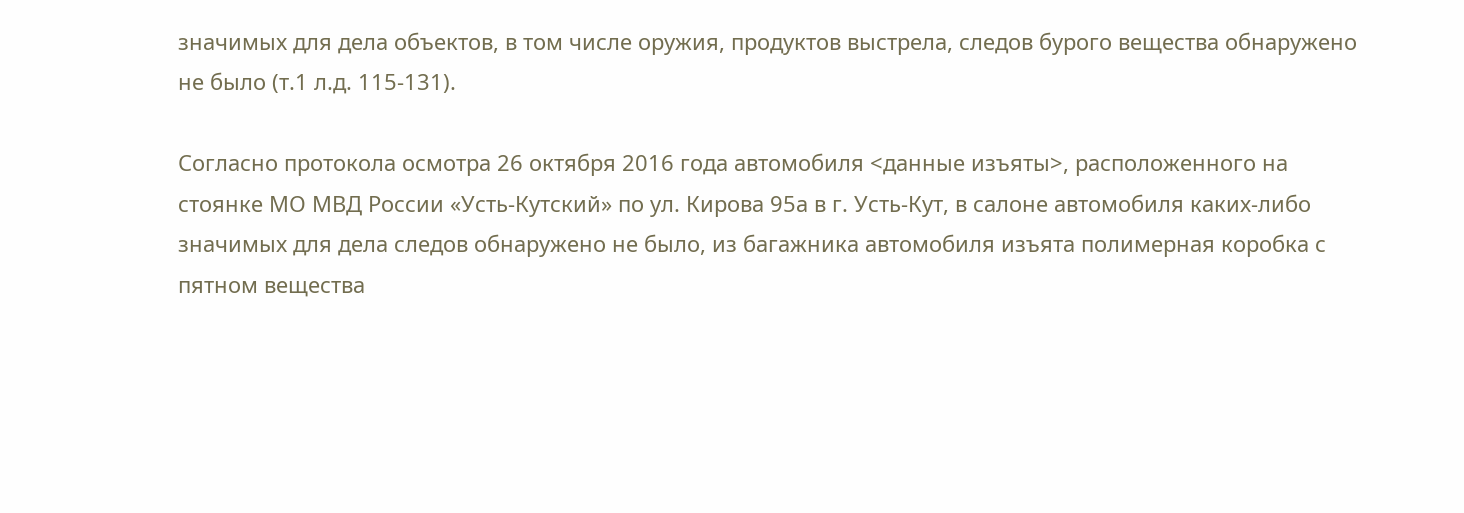значимых для дела объектов, в том числе оружия, продуктов выстрела, следов бурого вещества обнаружено не было (т.1 л.д. 115-131).

Согласно протокола осмотра 26 октября 2016 года автомобиля <данные изъяты>, расположенного на стоянке МО МВД России «Усть-Кутский» по ул. Кирова 95а в г. Усть-Кут, в салоне автомобиля каких-либо значимых для дела следов обнаружено не было, из багажника автомобиля изъята полимерная коробка с пятном вещества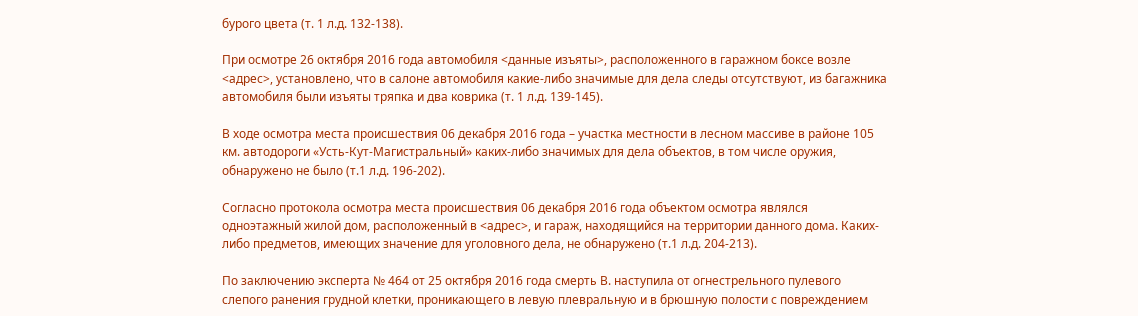бурого цвета (т. 1 л.д. 132-138).

При осмотре 26 октября 2016 года автомобиля <данные изъяты>, расположенного в гаражном боксе возле <адрес>, установлено, что в салоне автомобиля какие-либо значимые для дела следы отсутствуют, из багажника автомобиля были изъяты тряпка и два коврика (т. 1 л.д. 139-145).

В ходе осмотра места происшествия 06 декабря 2016 года – участка местности в лесном массиве в районе 105 км. автодороги «Усть-Кут-Магистральный» каких-либо значимых для дела объектов, в том числе оружия, обнаружено не было (т.1 л.д. 196-202).

Согласно протокола осмотра места происшествия 06 декабря 2016 года объектом осмотра являлся одноэтажный жилой дом, расположенный в <адрес>, и гараж, находящийся на территории данного дома. Каких-либо предметов, имеющих значение для уголовного дела, не обнаружено (т.1 л.д. 204-213).

По заключению эксперта № 464 от 25 октября 2016 года смерть В. наступила от огнестрельного пулевого слепого ранения грудной клетки, проникающего в левую плевральную и в брюшную полости с повреждением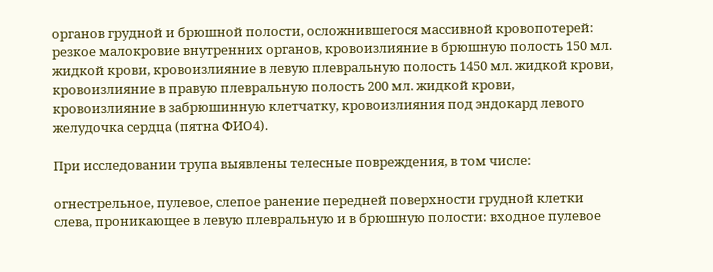органов грудной и брюшной полости, осложнившегося массивной кровопотерей: резкое малокровие внутренних органов, кровоизлияние в брюшную полость 150 мл. жидкой крови, кровоизлияние в левую плевральную полость 1450 мл. жидкой крови, кровоизлияние в правую плевральную полость 200 мл. жидкой крови, кровоизлияние в забрюшинную клетчатку, кровоизлияния под эндокард левого желудочка сердца (пятна ФИО4).

При исследовании трупа выявлены телесные повреждения, в том числе:

огнестрельное, пулевое, слепое ранение передней поверхности грудной клетки слева, проникающее в левую плевральную и в брюшную полости: входное пулевое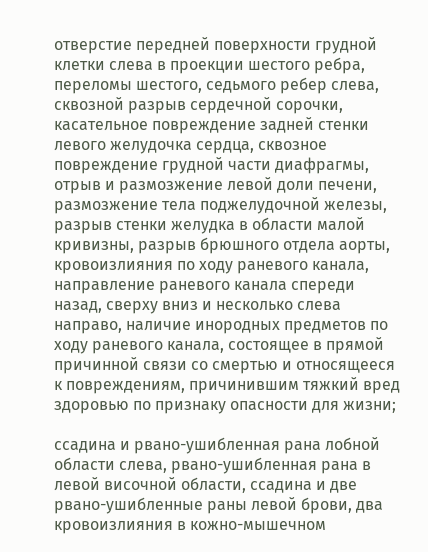отверстие передней поверхности грудной клетки слева в проекции шестого ребра, переломы шестого, седьмого ребер слева, сквозной разрыв сердечной сорочки, касательное повреждение задней стенки левого желудочка сердца, сквозное повреждение грудной части диафрагмы, отрыв и размозжение левой доли печени, размозжение тела поджелудочной железы, разрыв стенки желудка в области малой кривизны, разрыв брюшного отдела аорты, кровоизлияния по ходу раневого канала, направление раневого канала спереди назад, сверху вниз и несколько слева направо, наличие инородных предметов по ходу раневого канала, состоящее в прямой причинной связи со смертью и относящееся к повреждениям, причинившим тяжкий вред здоровью по признаку опасности для жизни;

ссадина и рвано-ушибленная рана лобной области слева, рвано-ушибленная рана в левой височной области, ссадина и две рвано-ушибленные раны левой брови, два кровоизлияния в кожно-мышечном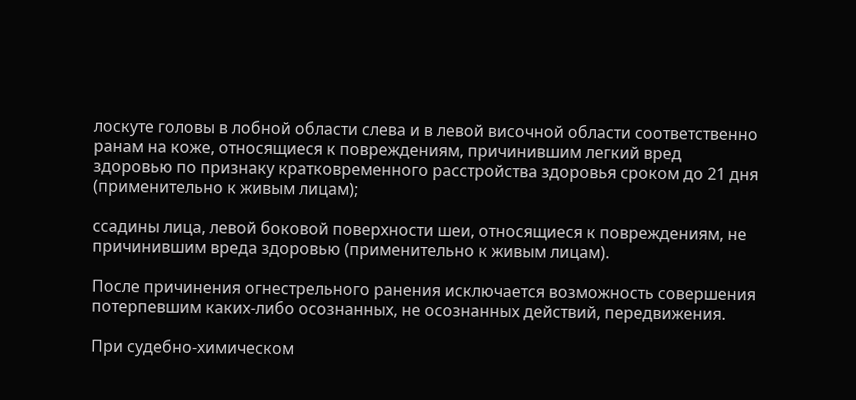лоскуте головы в лобной области слева и в левой височной области соответственно ранам на коже, относящиеся к повреждениям, причинившим легкий вред здоровью по признаку кратковременного расстройства здоровья сроком до 21 дня (применительно к живым лицам);

ссадины лица, левой боковой поверхности шеи, относящиеся к повреждениям, не причинившим вреда здоровью (применительно к живым лицам).

После причинения огнестрельного ранения исключается возможность совершения потерпевшим каких-либо осознанных, не осознанных действий, передвижения.

При судебно-химическом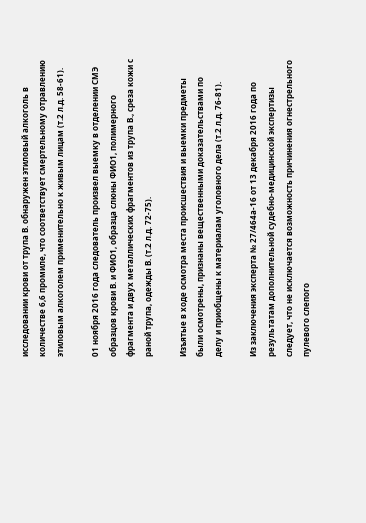исследовании крови от трупа В. обнаружен этиловый алкоголь в количестве 6,6 промиле, что соответствует смертельному отравлению этиловым алкоголем применительно к живым лицам (т.2 л.д. 58-61).

01 ноября 2016 года следователь произвел выемку в отделении СМЭ образцов крови В. и ФИО1, образца слюны ФИО1, полимерного фрагмента и двух металлических фрагментов из трупа В., среза кожи с раной трупа, одежды В. (т.2 л.д. 72-75).

Изъятые в ходе осмотра места происшествия и выемки предметы были осмотрены, признаны вещественными доказательствами по делу и приобщены к материалам уголовного дела (т.2 л.д. 76-81).

Из заключения эксперта № 27/464а-16 от 13 декабря 2016 года по результатам дополнительной судебно-медицинской экспертизы следует, что не исключается возможность причинения огнестрельного пулевого слепого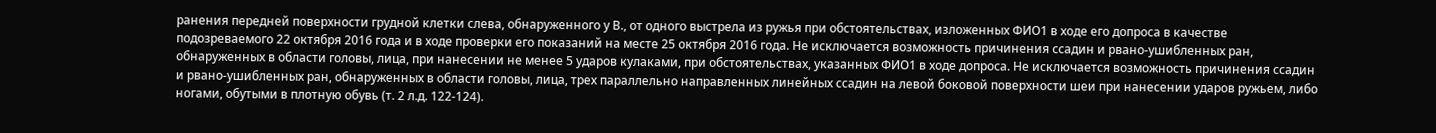ранения передней поверхности грудной клетки слева, обнаруженного у В., от одного выстрела из ружья при обстоятельствах, изложенных ФИО1 в ходе его допроса в качестве подозреваемого 22 октября 2016 года и в ходе проверки его показаний на месте 25 октября 2016 года. Не исключается возможность причинения ссадин и рвано-ушибленных ран, обнаруженных в области головы, лица, при нанесении не менее 5 ударов кулаками, при обстоятельствах, указанных ФИО1 в ходе допроса. Не исключается возможность причинения ссадин и рвано-ушибленных ран, обнаруженных в области головы, лица, трех параллельно направленных линейных ссадин на левой боковой поверхности шеи при нанесении ударов ружьем, либо ногами, обутыми в плотную обувь (т. 2 л.д. 122-124).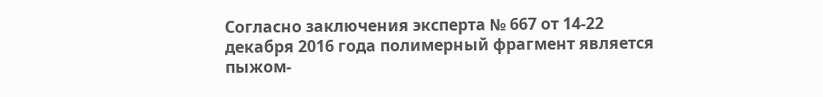Согласно заключения эксперта № 667 от 14-22 декабря 2016 года полимерный фрагмент является пыжом-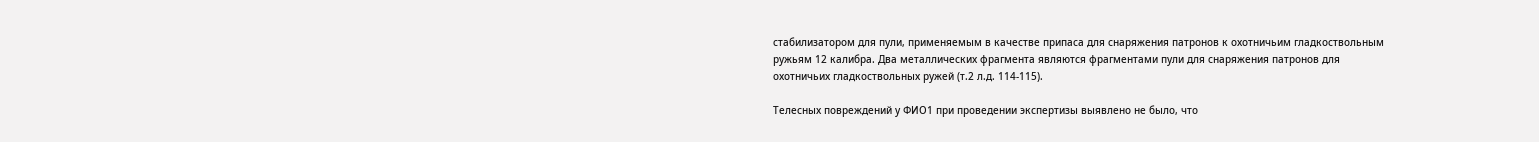стабилизатором для пули, применяемым в качестве припаса для снаряжения патронов к охотничьим гладкоствольным ружьям 12 калибра. Два металлических фрагмента являются фрагментами пули для снаряжения патронов для охотничьих гладкоствольных ружей (т.2 л.д. 114-115).

Телесных повреждений у ФИО1 при проведении экспертизы выявлено не было, что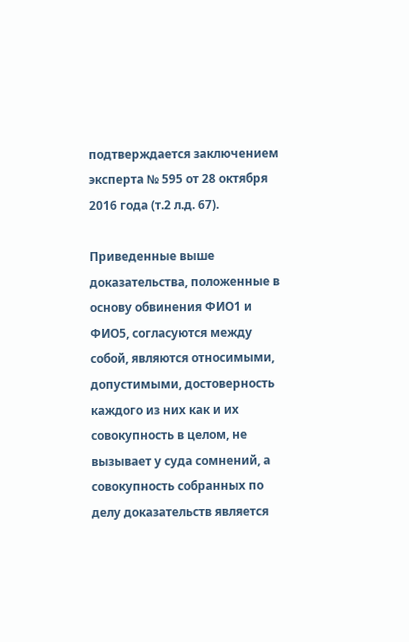подтверждается заключением эксперта № 595 от 28 октября 2016 года (т.2 л.д. 67).

Приведенные выше доказательства, положенные в основу обвинения ФИО1 и ФИО5, согласуются между собой, являются относимыми, допустимыми, достоверность каждого из них как и их совокупность в целом, не вызывает у суда сомнений, а совокупность собранных по делу доказательств является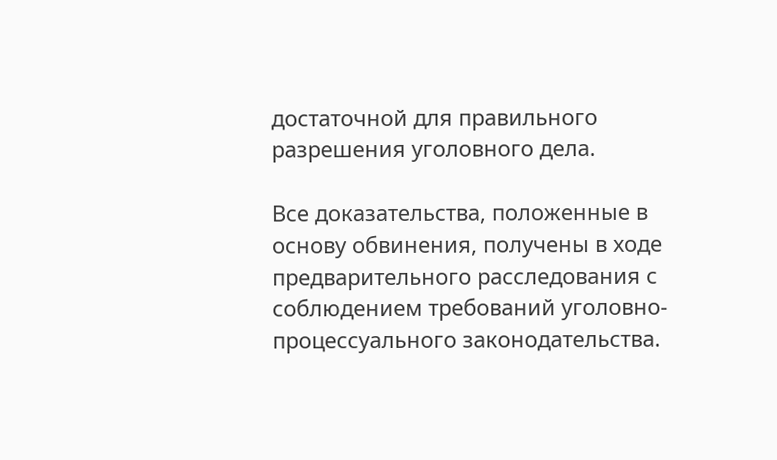достаточной для правильного разрешения уголовного дела.

Все доказательства, положенные в основу обвинения, получены в ходе предварительного расследования с соблюдением требований уголовно-процессуального законодательства.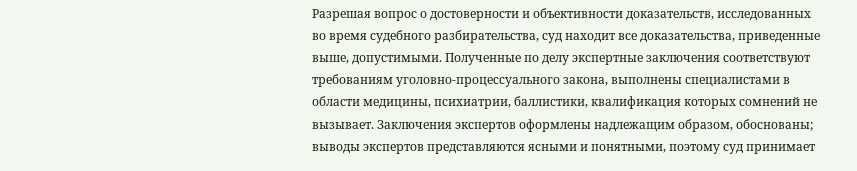Разрешая вопрос о достоверности и объективности доказательств, исследованных во время судебного разбирательства, суд находит все доказательства, приведенные выше, допустимыми. Полученные по делу экспертные заключения соответствуют требованиям уголовно-процессуального закона, выполнены специалистами в области медицины, психиатрии, баллистики, квалификация которых сомнений не вызывает. Заключения экспертов оформлены надлежащим образом, обоснованы; выводы экспертов представляются ясными и понятными, поэтому суд принимает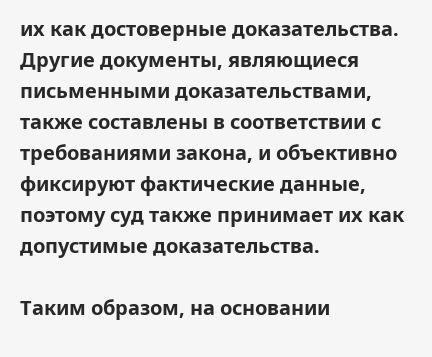их как достоверные доказательства. Другие документы, являющиеся письменными доказательствами, также составлены в соответствии с требованиями закона, и объективно фиксируют фактические данные, поэтому суд также принимает их как допустимые доказательства.

Таким образом, на основании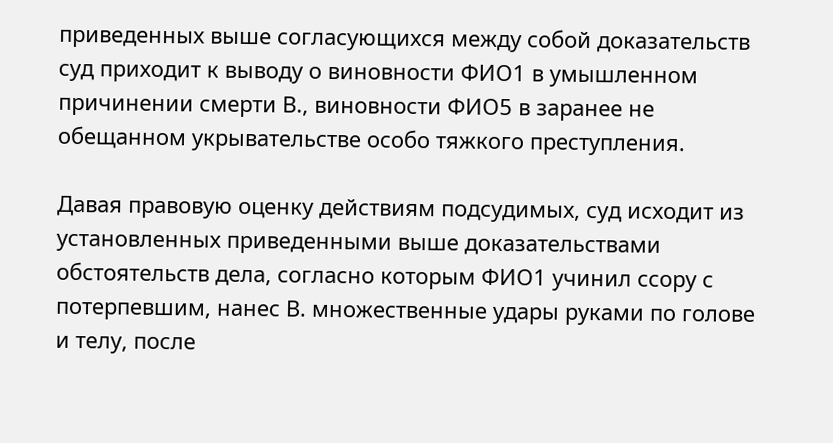приведенных выше согласующихся между собой доказательств суд приходит к выводу о виновности ФИО1 в умышленном причинении смерти В., виновности ФИО5 в заранее не обещанном укрывательстве особо тяжкого преступления.

Давая правовую оценку действиям подсудимых, суд исходит из установленных приведенными выше доказательствами обстоятельств дела, согласно которым ФИО1 учинил ссору с потерпевшим, нанес В. множественные удары руками по голове и телу, после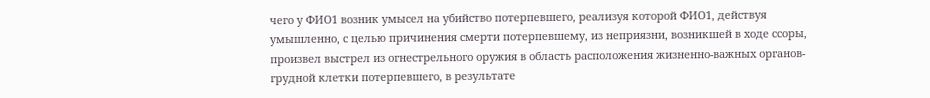чего у ФИО1 возник умысел на убийство потерпевшего, реализуя которой ФИО1, действуя умышленно, с целью причинения смерти потерпевшему, из неприязни, возникшей в ходе ссоры, произвел выстрел из огнестрельного оружия в область расположения жизненно-важных органов- грудной клетки потерпевшего, в результате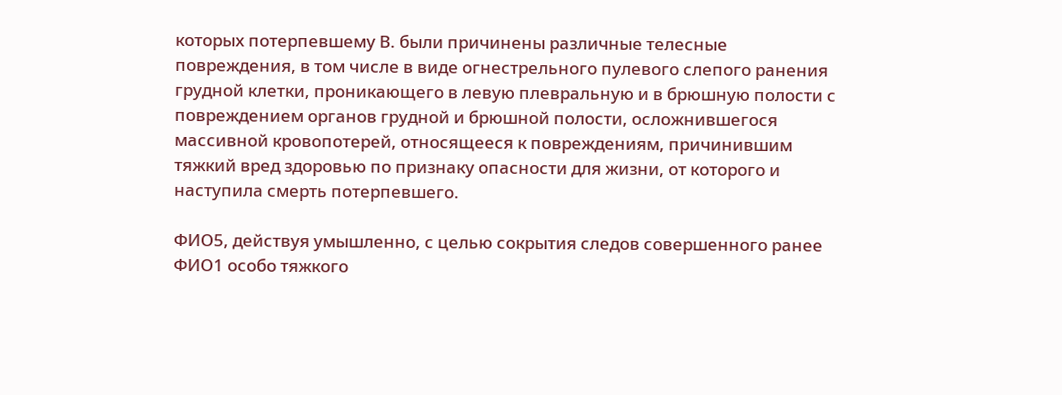которых потерпевшему В. были причинены различные телесные повреждения, в том числе в виде огнестрельного пулевого слепого ранения грудной клетки, проникающего в левую плевральную и в брюшную полости с повреждением органов грудной и брюшной полости, осложнившегося массивной кровопотерей, относящееся к повреждениям, причинившим тяжкий вред здоровью по признаку опасности для жизни, от которого и наступила смерть потерпевшего.

ФИО5, действуя умышленно, с целью сокрытия следов совершенного ранее ФИО1 особо тяжкого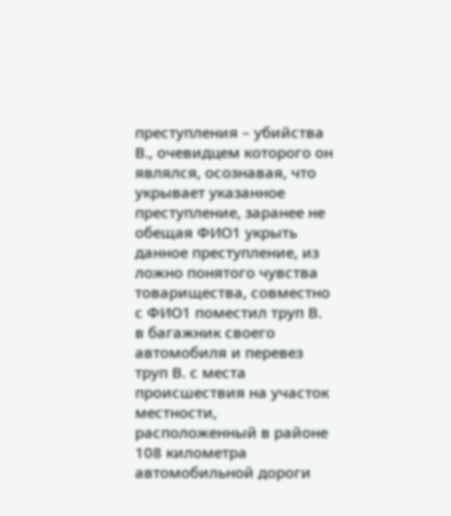преступления – убийства В., очевидцем которого он являлся, осознавая, что укрывает указанное преступление, заранее не обещая ФИО1 укрыть данное преступление, из ложно понятого чувства товарищества, совместно с ФИО1 поместил труп В. в багажник своего автомобиля и перевез труп В. с места происшествия на участок местности, расположенный в районе 108 километра автомобильной дороги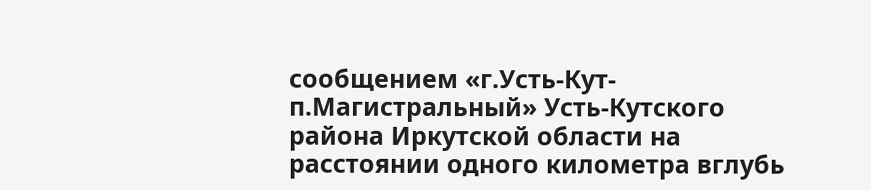сообщением «г.Усть-Кут- п.Магистральный» Усть-Кутского района Иркутской области на расстоянии одного километра вглубь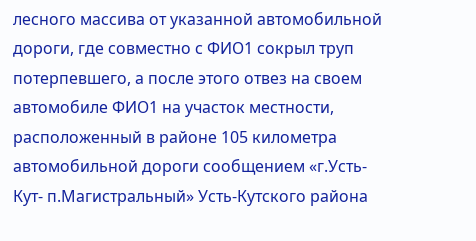лесного массива от указанной автомобильной дороги, где совместно с ФИО1 сокрыл труп потерпевшего, а после этого отвез на своем автомобиле ФИО1 на участок местности, расположенный в районе 105 километра автомобильной дороги сообщением «г.Усть-Кут- п.Магистральный» Усть-Кутского района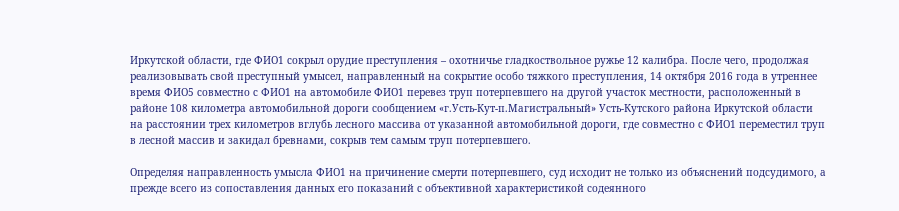Иркутской области, где ФИО1 сокрыл орудие преступления – охотничье гладкоствольное ружье 12 калибра. После чего, продолжая реализовывать свой преступный умысел, направленный на сокрытие особо тяжкого преступления, 14 октября 2016 года в утреннее время ФИО5 совместно с ФИО1 на автомобиле ФИО1 перевез труп потерпевшего на другой участок местности, расположенный в районе 108 километра автомобильной дороги сообщением «г.Усть-Кут-п.Магистральный» Усть-Кутского района Иркутской области на расстоянии трех километров вглубь лесного массива от указанной автомобильной дороги, где совместно с ФИО1 переместил труп в лесной массив и закидал бревнами, сокрыв тем самым труп потерпевшего.

Определяя направленность умысла ФИО1 на причинение смерти потерпевшего, суд исходит не только из объяснений подсудимого, а прежде всего из сопоставления данных его показаний с объективной характеристикой содеянного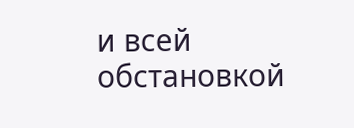и всей обстановкой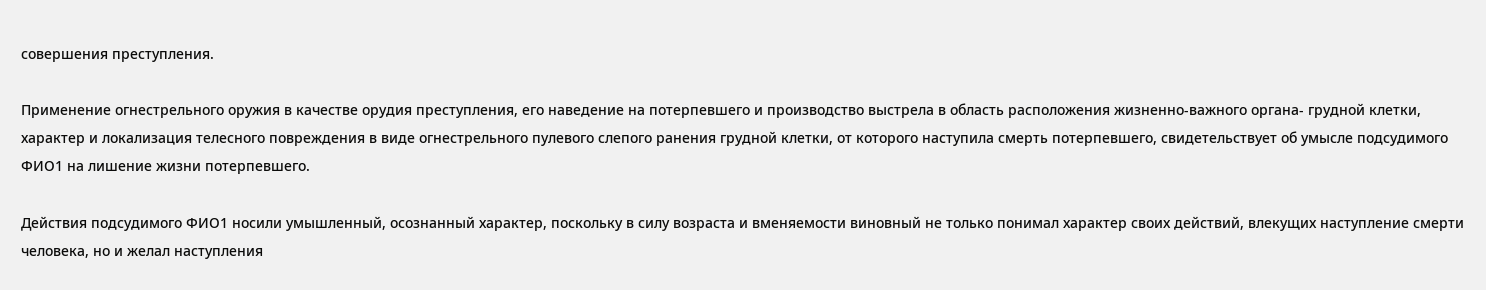совершения преступления.

Применение огнестрельного оружия в качестве орудия преступления, его наведение на потерпевшего и производство выстрела в область расположения жизненно-важного органа- грудной клетки, характер и локализация телесного повреждения в виде огнестрельного пулевого слепого ранения грудной клетки, от которого наступила смерть потерпевшего, свидетельствует об умысле подсудимого ФИО1 на лишение жизни потерпевшего.

Действия подсудимого ФИО1 носили умышленный, осознанный характер, поскольку в силу возраста и вменяемости виновный не только понимал характер своих действий, влекущих наступление смерти человека, но и желал наступления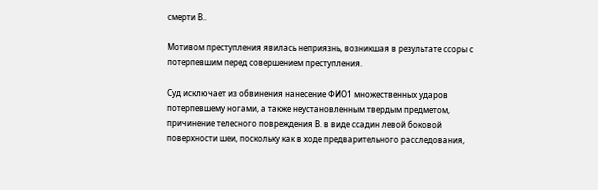смерти В..

Мотивом преступления явилась неприязнь, возникшая в результате ссоры с потерпевшим перед совершением преступления.

Суд исключает из обвинения нанесение ФИО1 множественных ударов потерпевшему ногами, а также неустановленным твердым предметом, причинение телесного повреждения В. в виде ссадин левой боковой поверхности шеи, поскольку как в ходе предварительного расследования,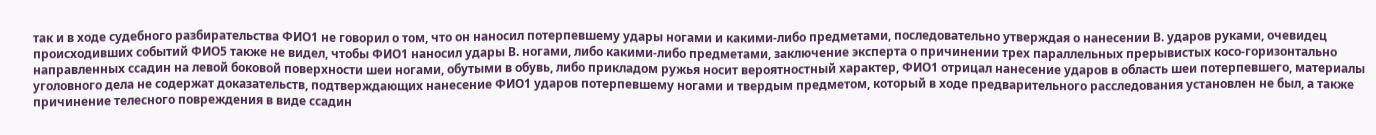так и в ходе судебного разбирательства ФИО1 не говорил о том, что он наносил потерпевшему удары ногами и какими-либо предметами, последовательно утверждая о нанесении В. ударов руками, очевидец происходивших событий ФИО5 также не видел, чтобы ФИО1 наносил удары В. ногами, либо какими-либо предметами, заключение эксперта о причинении трех параллельных прерывистых косо-горизонтально направленных ссадин на левой боковой поверхности шеи ногами, обутыми в обувь, либо прикладом ружья носит вероятностный характер, ФИО1 отрицал нанесение ударов в область шеи потерпевшего, материалы уголовного дела не содержат доказательств, подтверждающих нанесение ФИО1 ударов потерпевшему ногами и твердым предметом, который в ходе предварительного расследования установлен не был, а также причинение телесного повреждения в виде ссадин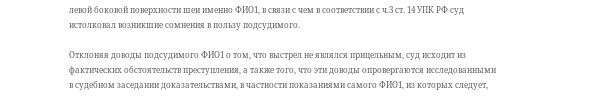левой боковой поверхности шеи именно ФИО1, в связи с чем в соответствии с ч.3 ст. 14 УПК РФ суд истолковал возникшие сомнения в пользу подсудимого.

Отклоняя доводы подсудимого ФИО1 о том, что выстрел не являлся прицельным, суд исходит из фактических обстоятельств преступления, а также того, что эти доводы опровергаются исследованными в судебном заседании доказательствами, в частности показаниями самого ФИО1, из которых следует,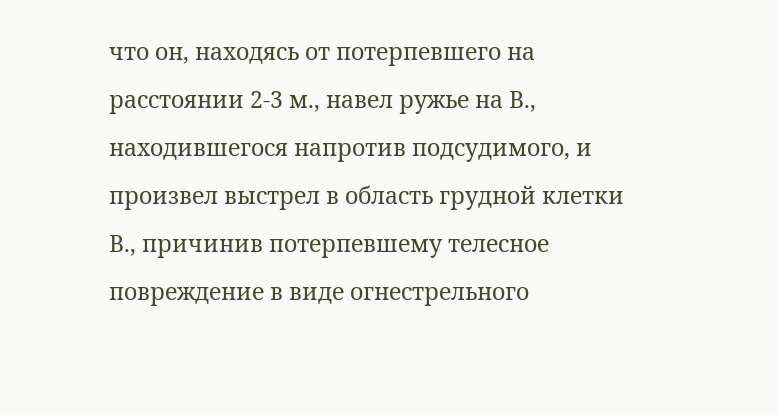что он, находясь от потерпевшего на расстоянии 2-3 м., навел ружье на В., находившегося напротив подсудимого, и произвел выстрел в область грудной клетки В., причинив потерпевшему телесное повреждение в виде огнестрельного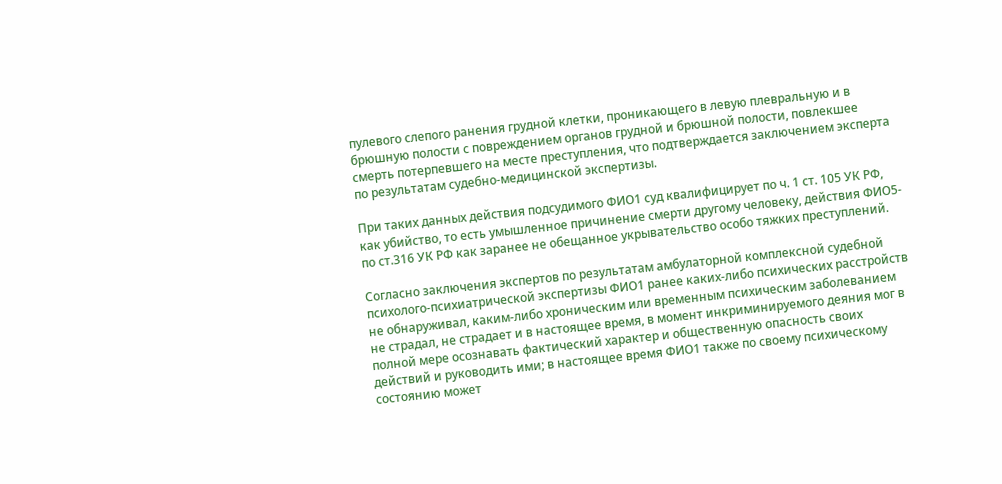пулевого слепого ранения грудной клетки, проникающего в левую плевральную и в брюшную полости с повреждением органов грудной и брюшной полости, повлекшее смерть потерпевшего на месте преступления, что подтверждается заключением эксперта по результатам судебно-медицинской экспертизы.

При таких данных действия подсудимого ФИО1 суд квалифицирует по ч. 1 ст. 105 УК РФ, как убийство, то есть умышленное причинение смерти другому человеку, действия ФИО5- по ст.316 УК РФ как заранее не обещанное укрывательство особо тяжких преступлений.

Согласно заключения экспертов по результатам амбулаторной комплексной судебной психолого-психиатрической экспертизы ФИО1 ранее каких-либо психических расстройств не обнаруживал, каким-либо хроническим или временным психическим заболеванием не страдал, не страдает и в настоящее время, в момент инкриминируемого деяния мог в полной мере осознавать фактический характер и общественную опасность своих действий и руководить ими; в настоящее время ФИО1 также по своему психическому состоянию может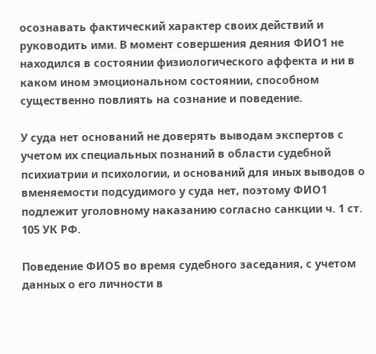осознавать фактический характер своих действий и руководить ими. В момент совершения деяния ФИО1 не находился в состоянии физиологического аффекта и ни в каком ином эмоциональном состоянии, способном существенно повлиять на сознание и поведение.

У суда нет оснований не доверять выводам экспертов с учетом их специальных познаний в области судебной психиатрии и психологии, и оснований для иных выводов о вменяемости подсудимого у суда нет, поэтому ФИО1 подлежит уголовному наказанию согласно санкции ч. 1 ст. 105 УК РФ.

Поведение ФИО5 во время судебного заседания, с учетом данных о его личности в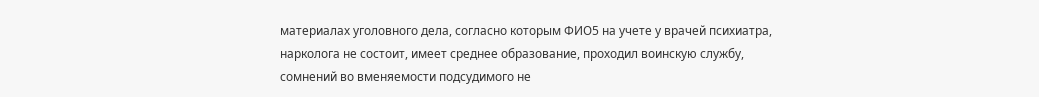материалах уголовного дела, согласно которым ФИО5 на учете у врачей психиатра, нарколога не состоит, имеет среднее образование, проходил воинскую службу, сомнений во вменяемости подсудимого не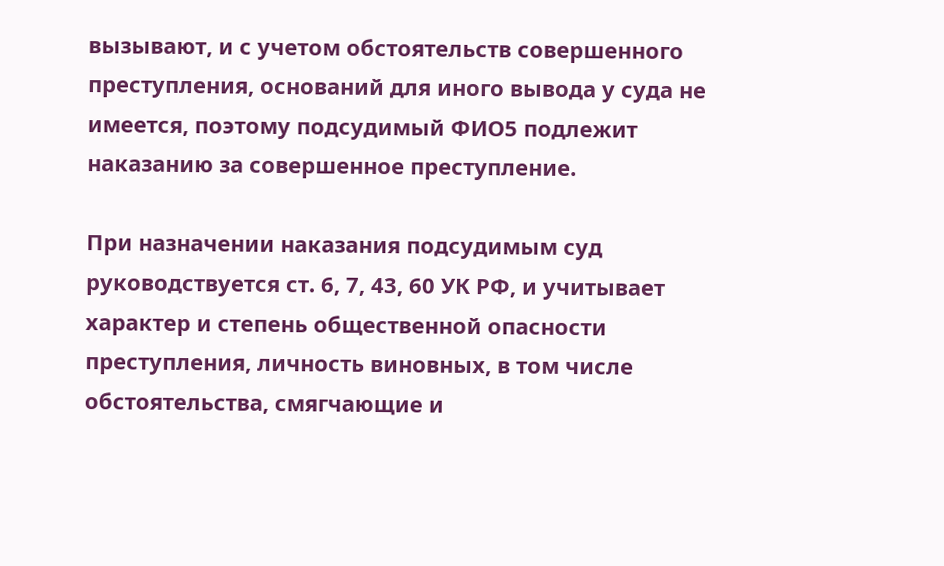вызывают, и с учетом обстоятельств совершенного преступления, оснований для иного вывода у суда не имеется, поэтому подсудимый ФИО5 подлежит наказанию за совершенное преступление.

При назначении наказания подсудимым суд руководствуется ст. 6, 7, 43, 60 УК РФ, и учитывает характер и степень общественной опасности преступления, личность виновных, в том числе обстоятельства, смягчающие и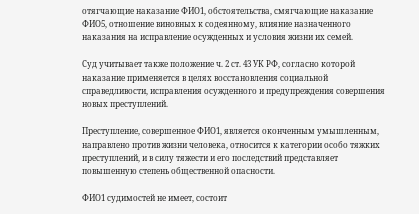отягчающие наказание ФИО1, обстоятельства, смягчающие наказание ФИО5, отношение виновных к содеянному, влияние назначенного наказания на исправление осужденных и условия жизни их семей.

Суд учитывает также положение ч. 2 ст. 43 УК РФ, согласно которой наказание применяется в целях восстановления социальной справедливости, исправления осужденного и предупреждения совершения новых преступлений.

Преступление, совершенное ФИО1, является оконченным умышленным, направлено против жизни человека, относится к категории особо тяжких преступлений, и в силу тяжести и его последствий представляет повышенную степень общественной опасности.

ФИО1 судимостей не имеет, состоит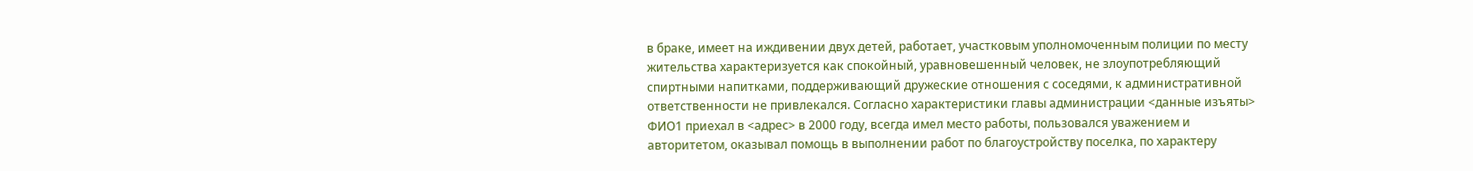в браке, имеет на иждивении двух детей, работает, участковым уполномоченным полиции по месту жительства характеризуется как спокойный, уравновешенный человек, не злоупотребляющий спиртными напитками, поддерживающий дружеские отношения с соседями, к административной ответственности не привлекался. Согласно характеристики главы администрации <данные изъяты> ФИО1 приехал в <адрес> в 2000 году, всегда имел место работы, пользовался уважением и авторитетом, оказывал помощь в выполнении работ по благоустройству поселка, по характеру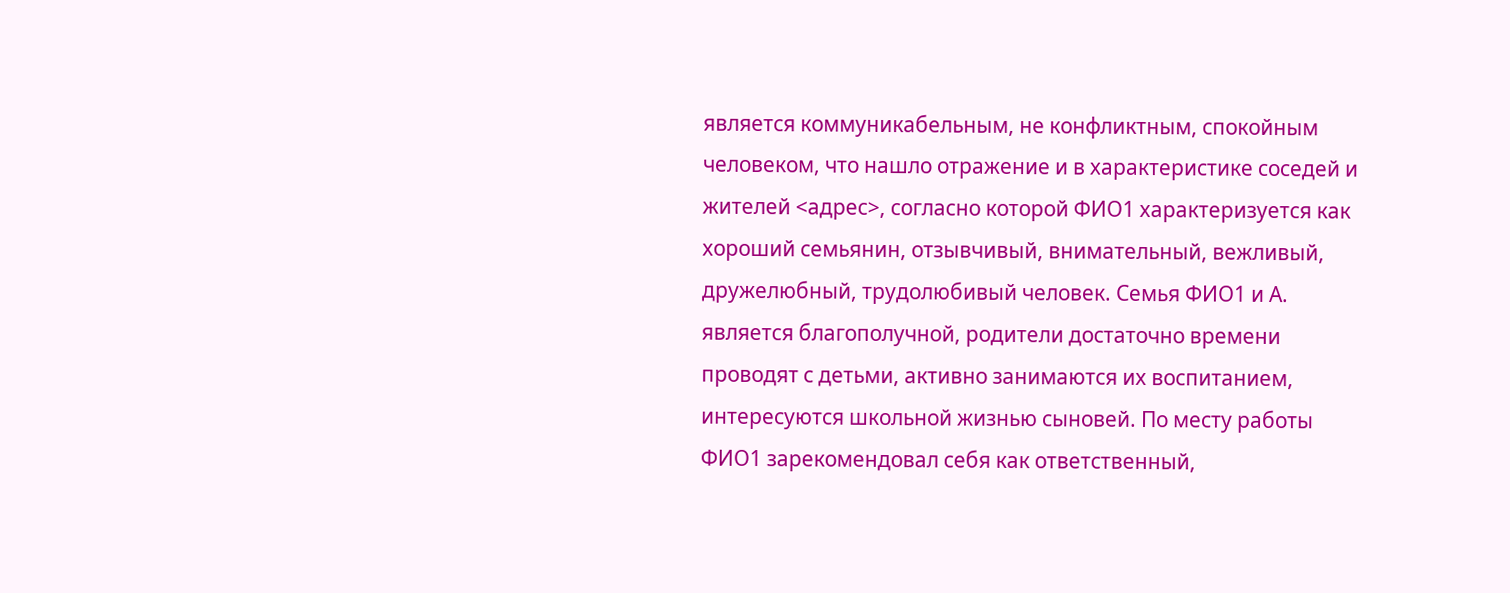является коммуникабельным, не конфликтным, спокойным человеком, что нашло отражение и в характеристике соседей и жителей <адрес>, согласно которой ФИО1 характеризуется как хороший семьянин, отзывчивый, внимательный, вежливый, дружелюбный, трудолюбивый человек. Семья ФИО1 и А. является благополучной, родители достаточно времени проводят с детьми, активно занимаются их воспитанием, интересуются школьной жизнью сыновей. По месту работы ФИО1 зарекомендовал себя как ответственный,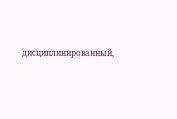дисциплинированный,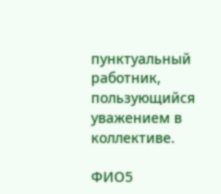пунктуальный работник, пользующийся уважением в коллективе.

ФИО5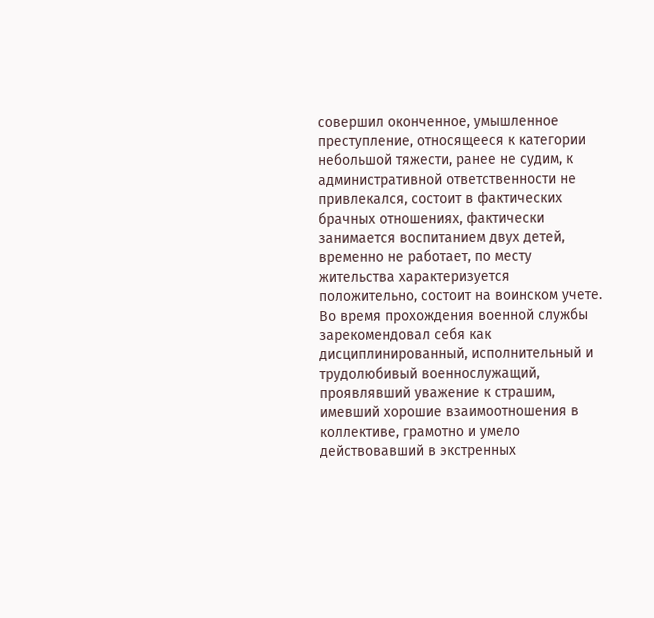совершил оконченное, умышленное преступление, относящееся к категории небольшой тяжести, ранее не судим, к административной ответственности не привлекался, состоит в фактических брачных отношениях, фактически занимается воспитанием двух детей, временно не работает, по месту жительства характеризуется положительно, состоит на воинском учете. Во время прохождения военной службы зарекомендовал себя как дисциплинированный, исполнительный и трудолюбивый военнослужащий, проявлявший уважение к страшим, имевший хорошие взаимоотношения в коллективе, грамотно и умело действовавший в экстренных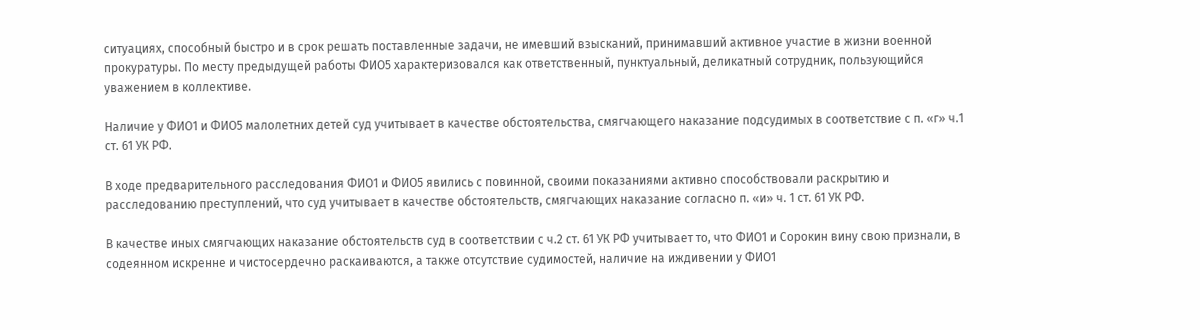ситуациях, способный быстро и в срок решать поставленные задачи, не имевший взысканий, принимавший активное участие в жизни военной прокуратуры. По месту предыдущей работы ФИО5 характеризовался как ответственный, пунктуальный, деликатный сотрудник, пользующийся уважением в коллективе.

Наличие у ФИО1 и ФИО5 малолетних детей суд учитывает в качестве обстоятельства, смягчающего наказание подсудимых в соответствие с п. «г» ч.1 ст. 61 УК РФ.

В ходе предварительного расследования ФИО1 и ФИО5 явились с повинной, своими показаниями активно способствовали раскрытию и расследованию преступлений, что суд учитывает в качестве обстоятельств, смягчающих наказание согласно п. «и» ч. 1 ст. 61 УК РФ.

В качестве иных смягчающих наказание обстоятельств суд в соответствии с ч.2 ст. 61 УК РФ учитывает то, что ФИО1 и Сорокин вину свою признали, в содеянном искренне и чистосердечно раскаиваются, а также отсутствие судимостей, наличие на иждивении у ФИО1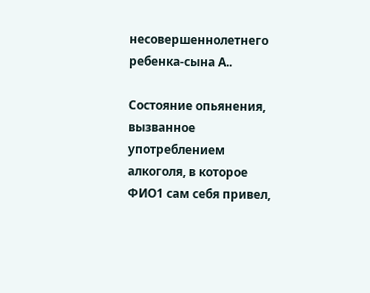несовершеннолетнего ребенка-сына А..

Состояние опьянения, вызванное употреблением алкоголя, в которое ФИО1 сам себя привел,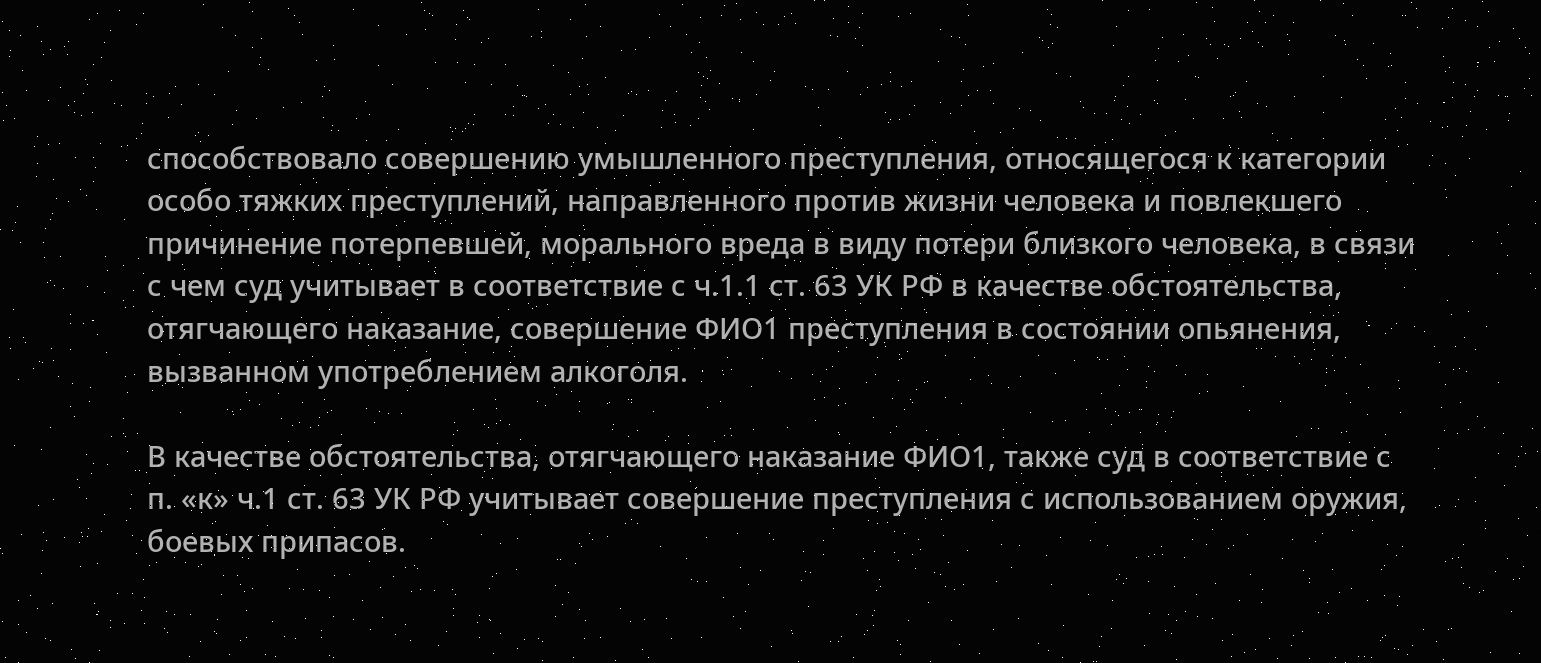способствовало совершению умышленного преступления, относящегося к категории особо тяжких преступлений, направленного против жизни человека и повлекшего причинение потерпевшей, морального вреда в виду потери близкого человека, в связи с чем суд учитывает в соответствие с ч.1.1 ст. 63 УК РФ в качестве обстоятельства, отягчающего наказание, совершение ФИО1 преступления в состоянии опьянения, вызванном употреблением алкоголя.

В качестве обстоятельства, отягчающего наказание ФИО1, также суд в соответствие с п. «к» ч.1 ст. 63 УК РФ учитывает совершение преступления с использованием оружия, боевых припасов.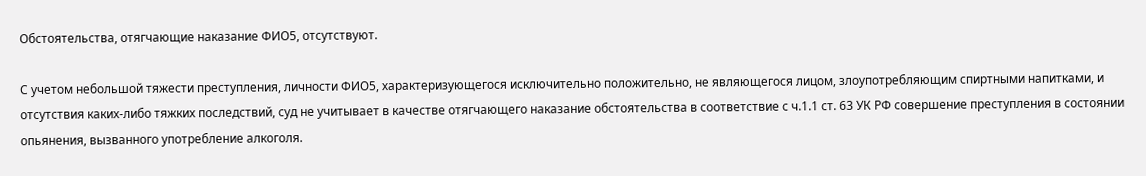Обстоятельства, отягчающие наказание ФИО5, отсутствуют.

С учетом небольшой тяжести преступления, личности ФИО5, характеризующегося исключительно положительно, не являющегося лицом, злоупотребляющим спиртными напитками, и отсутствия каких-либо тяжких последствий, суд не учитывает в качестве отягчающего наказание обстоятельства в соответствие с ч.1.1 ст. 63 УК РФ совершение преступления в состоянии опьянения, вызванного употребление алкоголя.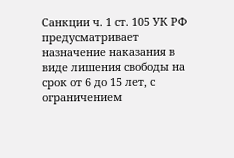Санкции ч. 1 ст. 105 УК РФ предусматривает назначение наказания в виде лишения свободы на срок от 6 до 15 лет, с ограничением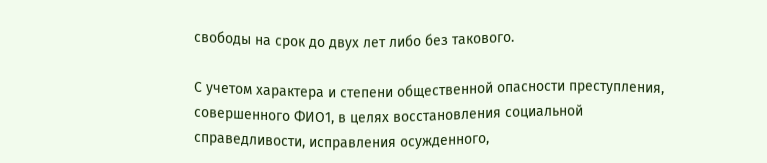свободы на срок до двух лет либо без такового.

С учетом характера и степени общественной опасности преступления, совершенного ФИО1, в целях восстановления социальной справедливости, исправления осужденного,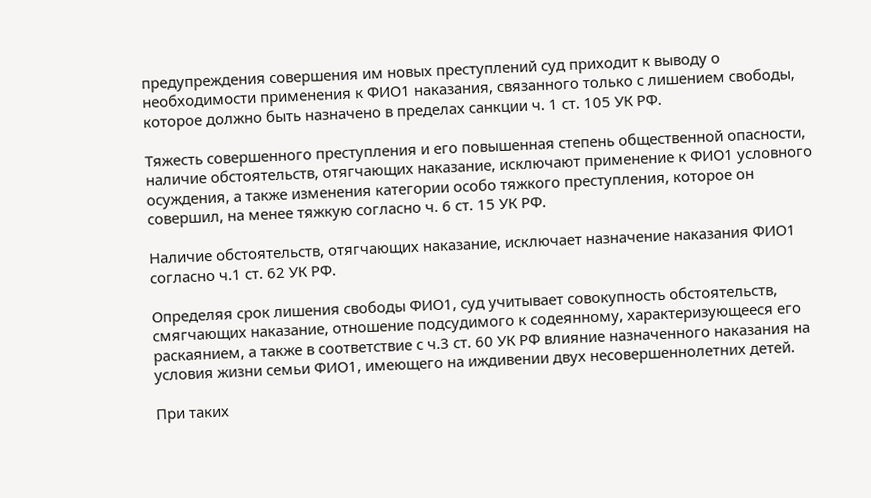предупреждения совершения им новых преступлений суд приходит к выводу о необходимости применения к ФИО1 наказания, связанного только с лишением свободы, которое должно быть назначено в пределах санкции ч. 1 ст. 105 УК РФ.

Тяжесть совершенного преступления и его повышенная степень общественной опасности, наличие обстоятельств, отягчающих наказание, исключают применение к ФИО1 условного осуждения, а также изменения категории особо тяжкого преступления, которое он совершил, на менее тяжкую согласно ч. 6 ст. 15 УК РФ.

Наличие обстоятельств, отягчающих наказание, исключает назначение наказания ФИО1 согласно ч.1 ст. 62 УК РФ.

Определяя срок лишения свободы ФИО1, суд учитывает совокупность обстоятельств, смягчающих наказание, отношение подсудимого к содеянному, характеризующееся его раскаянием, а также в соответствие с ч.3 ст. 60 УК РФ влияние назначенного наказания на условия жизни семьи ФИО1, имеющего на иждивении двух несовершеннолетних детей.

При таких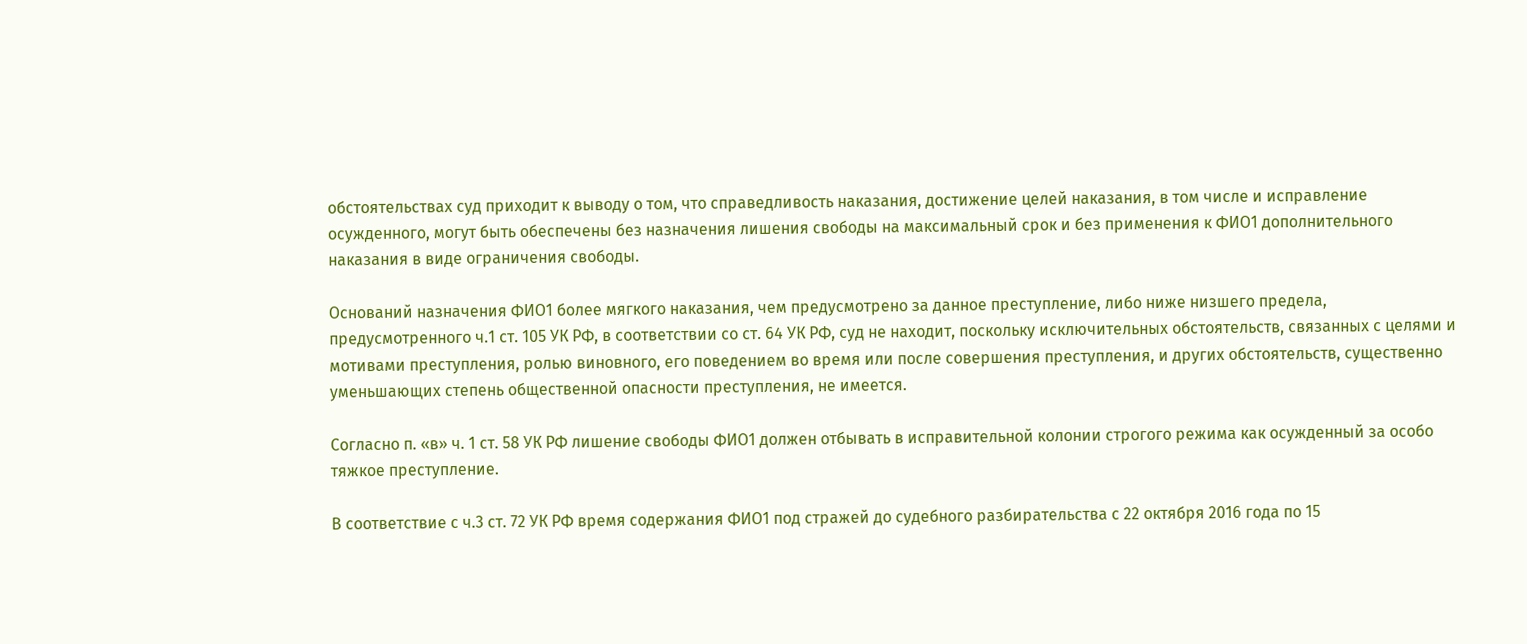обстоятельствах суд приходит к выводу о том, что справедливость наказания, достижение целей наказания, в том числе и исправление осужденного, могут быть обеспечены без назначения лишения свободы на максимальный срок и без применения к ФИО1 дополнительного наказания в виде ограничения свободы.

Оснований назначения ФИО1 более мягкого наказания, чем предусмотрено за данное преступление, либо ниже низшего предела, предусмотренного ч.1 ст. 105 УК РФ, в соответствии со ст. 64 УК РФ, суд не находит, поскольку исключительных обстоятельств, связанных с целями и мотивами преступления, ролью виновного, его поведением во время или после совершения преступления, и других обстоятельств, существенно уменьшающих степень общественной опасности преступления, не имеется.

Согласно п. «в» ч. 1 ст. 58 УК РФ лишение свободы ФИО1 должен отбывать в исправительной колонии строгого режима как осужденный за особо тяжкое преступление.

В соответствие с ч.3 ст. 72 УК РФ время содержания ФИО1 под стражей до судебного разбирательства с 22 октября 2016 года по 15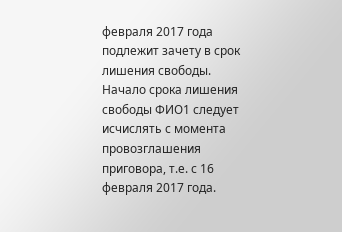февраля 2017 года подлежит зачету в срок лишения свободы. Начало срока лишения свободы ФИО1 следует исчислять с момента провозглашения приговора, т.е. с 16 февраля 2017 года.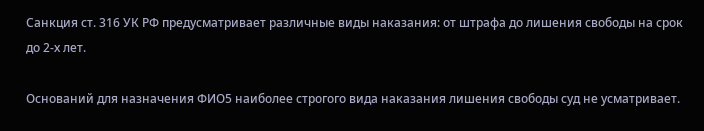Санкция ст. 316 УК РФ предусматривает различные виды наказания: от штрафа до лишения свободы на срок до 2-х лет.

Оснований для назначения ФИО5 наиболее строгого вида наказания лишения свободы суд не усматривает.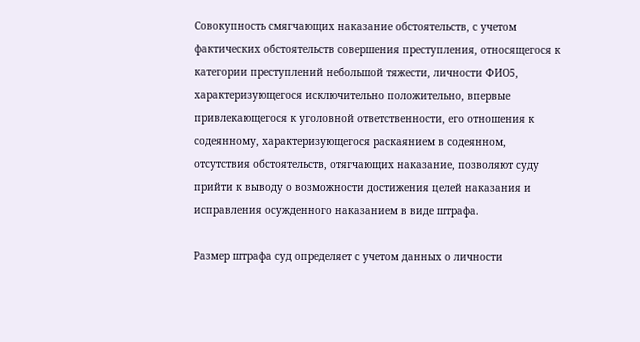Совокупность смягчающих наказание обстоятельств, с учетом фактических обстоятельств совершения преступления, относящегося к категории преступлений небольшой тяжести, личности ФИО5, характеризующегося исключительно положительно, впервые привлекающегося к уголовной ответственности, его отношения к содеянному, характеризующегося раскаянием в содеянном, отсутствия обстоятельств, отягчающих наказание, позволяют суду прийти к выводу о возможности достижения целей наказания и исправления осужденного наказанием в виде штрафа.

Размер штрафа суд определяет с учетом данных о личности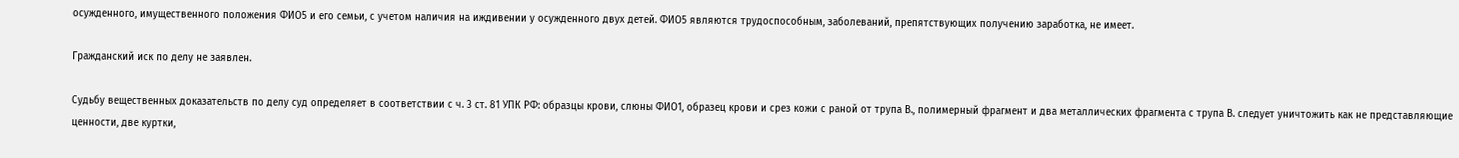осужденного, имущественного положения ФИО5 и его семьи, с учетом наличия на иждивении у осужденного двух детей. ФИО5 являются трудоспособным, заболеваний, препятствующих получению заработка, не имеет.

Гражданский иск по делу не заявлен.

Судьбу вещественных доказательств по делу суд определяет в соответствии с ч. 3 ст. 81 УПК РФ: образцы крови, слюны ФИО1, образец крови и срез кожи с раной от трупа В., полимерный фрагмент и два металлических фрагмента с трупа В. следует уничтожить как не представляющие ценности, две куртки,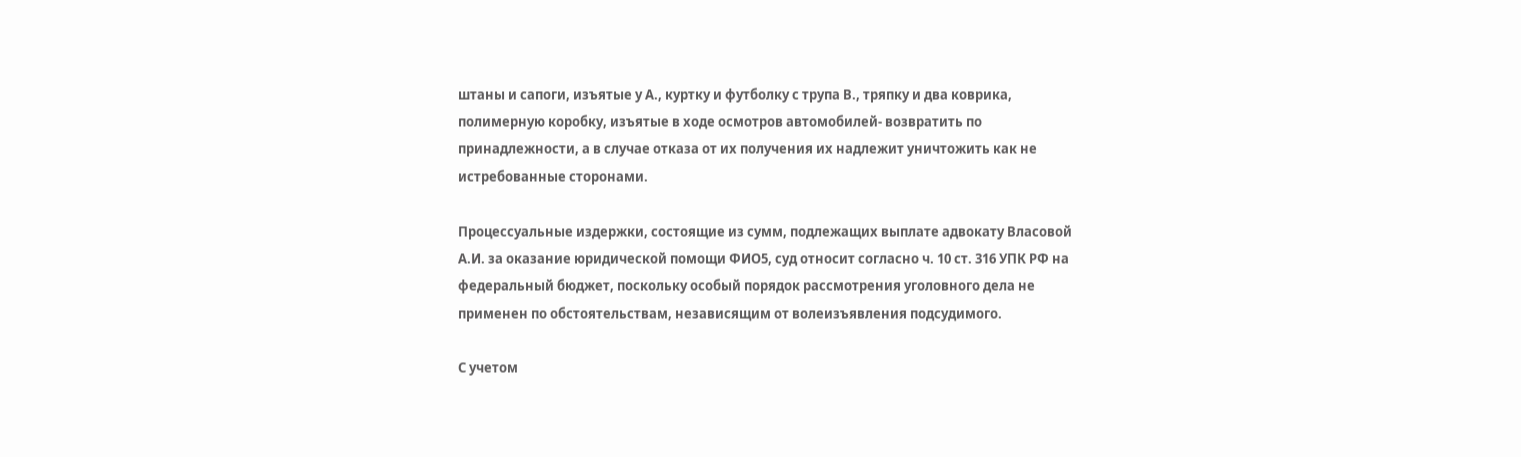штаны и сапоги, изъятые у А., куртку и футболку с трупа В., тряпку и два коврика, полимерную коробку, изъятые в ходе осмотров автомобилей- возвратить по принадлежности, а в случае отказа от их получения их надлежит уничтожить как не истребованные сторонами.

Процессуальные издержки, состоящие из сумм, подлежащих выплате адвокату Власовой А.И. за оказание юридической помощи ФИО5, суд относит согласно ч. 10 ст. 316 УПК РФ на федеральный бюджет, поскольку особый порядок рассмотрения уголовного дела не применен по обстоятельствам, независящим от волеизъявления подсудимого.

С учетом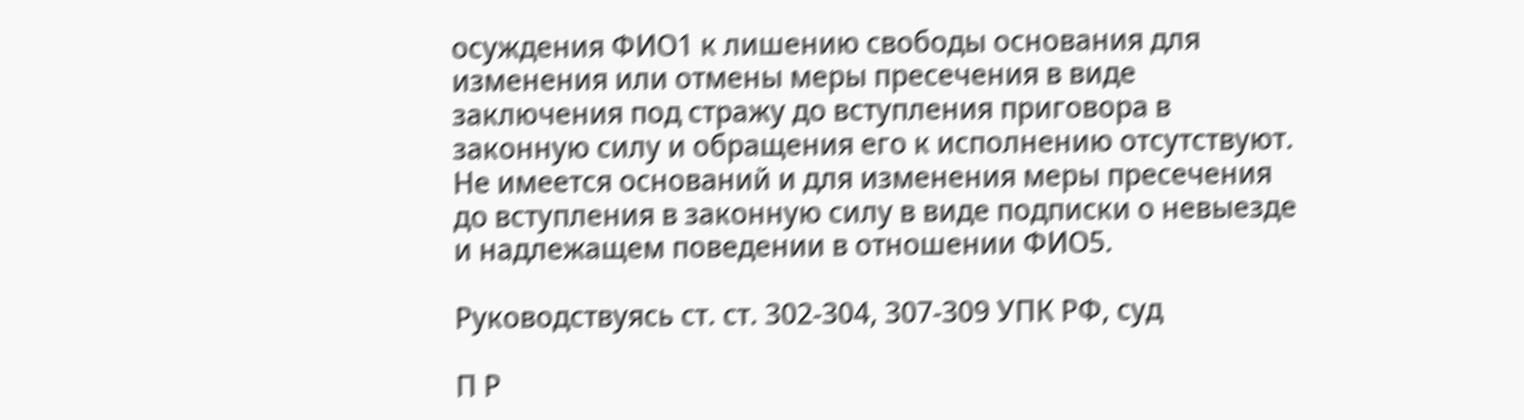осуждения ФИО1 к лишению свободы основания для изменения или отмены меры пресечения в виде заключения под стражу до вступления приговора в законную силу и обращения его к исполнению отсутствуют. Не имеется оснований и для изменения меры пресечения до вступления в законную силу в виде подписки о невыезде и надлежащем поведении в отношении ФИО5.

Руководствуясь ст. ст. 302-304, 307-309 УПК РФ, суд

П Р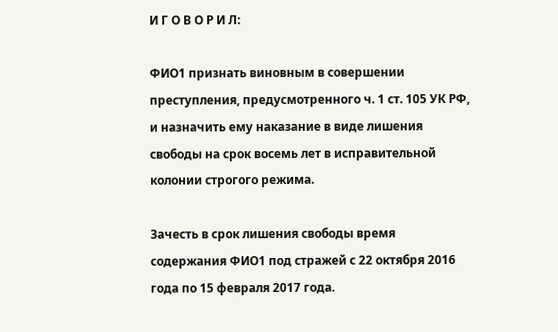И Г О В О Р И Л:

ФИО1 признать виновным в совершении преступления, предусмотренного ч. 1 ст. 105 УК РФ, и назначить ему наказание в виде лишения свободы на срок восемь лет в исправительной колонии строгого режима.

Зачесть в срок лишения свободы время содержания ФИО1 под стражей с 22 октября 2016 года по 15 февраля 2017 года.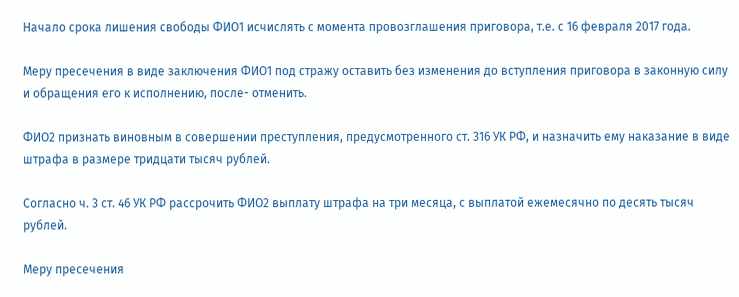Начало срока лишения свободы ФИО1 исчислять с момента провозглашения приговора, т.е. с 16 февраля 2017 года.

Меру пресечения в виде заключения ФИО1 под стражу оставить без изменения до вступления приговора в законную силу и обращения его к исполнению, после- отменить.

ФИО2 признать виновным в совершении преступления, предусмотренного ст. 316 УК РФ, и назначить ему наказание в виде штрафа в размере тридцати тысяч рублей.

Согласно ч. 3 ст. 46 УК РФ рассрочить ФИО2 выплату штрафа на три месяца, с выплатой ежемесячно по десять тысяч рублей.

Меру пресечения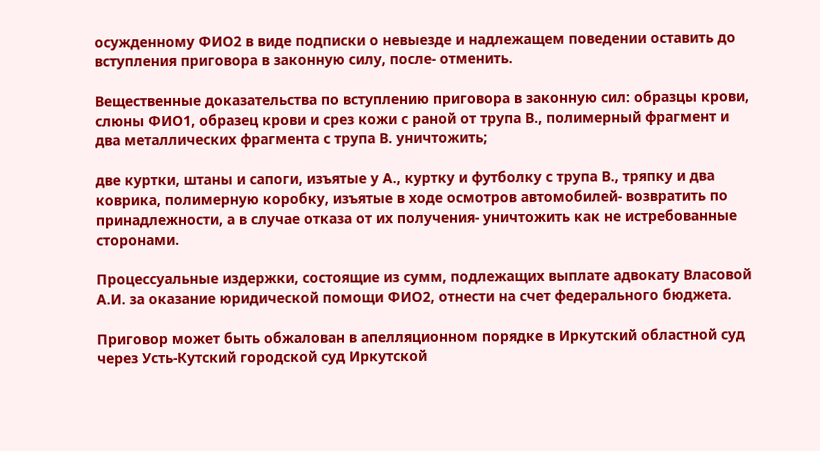осужденному ФИО2 в виде подписки о невыезде и надлежащем поведении оставить до вступления приговора в законную силу, после- отменить.

Вещественные доказательства по вступлению приговора в законную сил: образцы крови, слюны ФИО1, образец крови и срез кожи с раной от трупа В., полимерный фрагмент и два металлических фрагмента с трупа В. уничтожить;

две куртки, штаны и сапоги, изъятые у А., куртку и футболку с трупа В., тряпку и два коврика, полимерную коробку, изъятые в ходе осмотров автомобилей- возвратить по принадлежности, а в случае отказа от их получения- уничтожить как не истребованные сторонами.

Процессуальные издержки, состоящие из сумм, подлежащих выплате адвокату Власовой А.И. за оказание юридической помощи ФИО2, отнести на счет федерального бюджета.

Приговор может быть обжалован в апелляционном порядке в Иркутский областной суд через Усть-Кутский городской суд Иркутской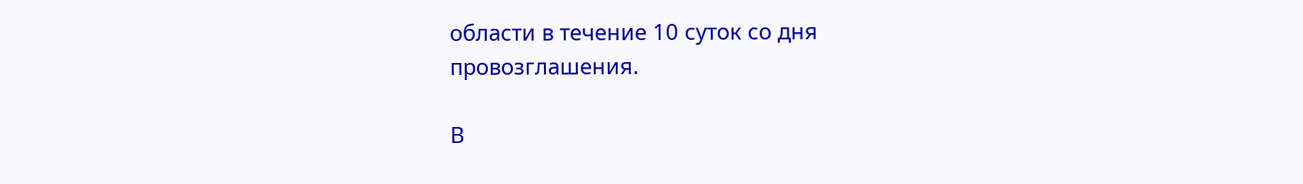области в течение 10 суток со дня провозглашения.

В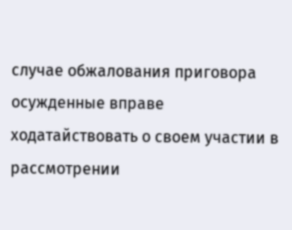случае обжалования приговора осужденные вправе ходатайствовать о своем участии в рассмотрении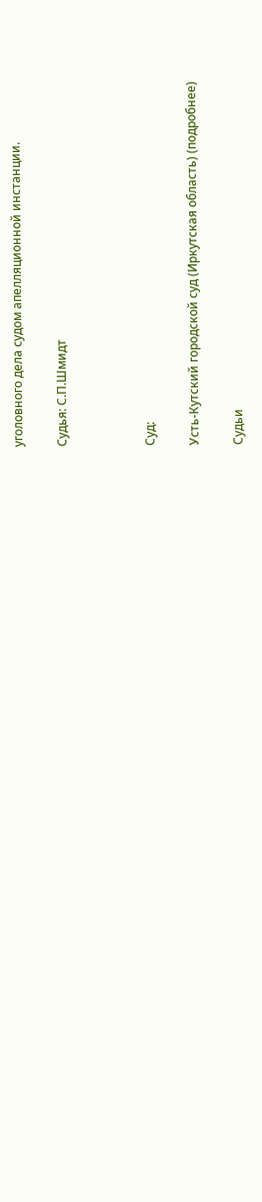уголовного дела судом апелляционной инстанции.

Судья: С.П.Шмидт



Суд:

Усть-Кутский городской суд (Иркутская область) (подробнее)

Судьи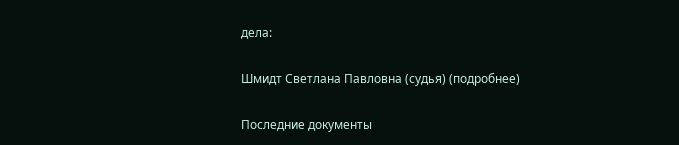дела:

Шмидт Светлана Павловна (судья) (подробнее)

Последние документы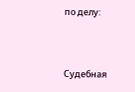по делу:



Судебная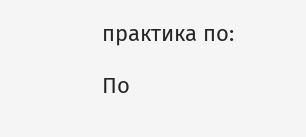практика по:

По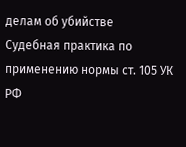делам об убийстве
Судебная практика по применению нормы ст. 105 УК РФ